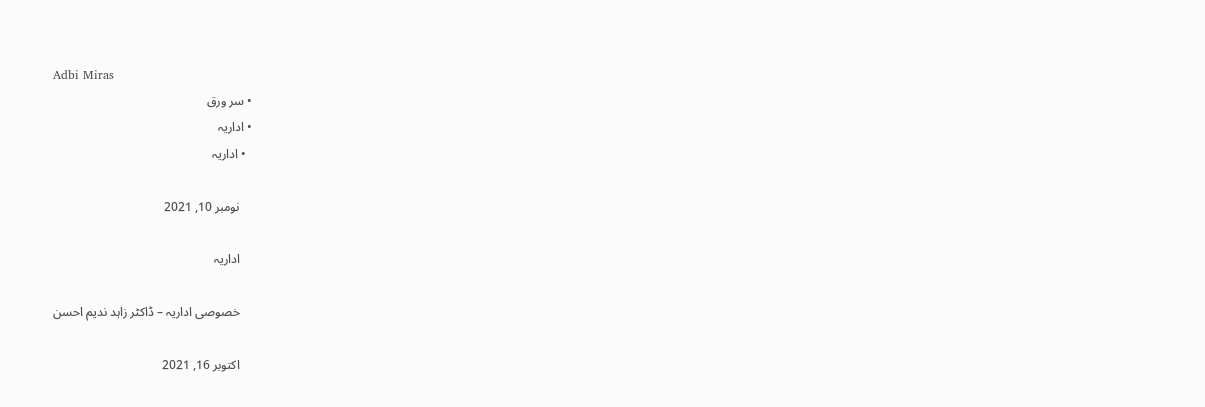Adbi Miras
  • سر ورق
  • اداریہ
    • اداریہ

      نومبر 10, 2021

      اداریہ

      خصوصی اداریہ – ڈاکٹر زاہد ندیم احسن

      اکتوبر 16, 2021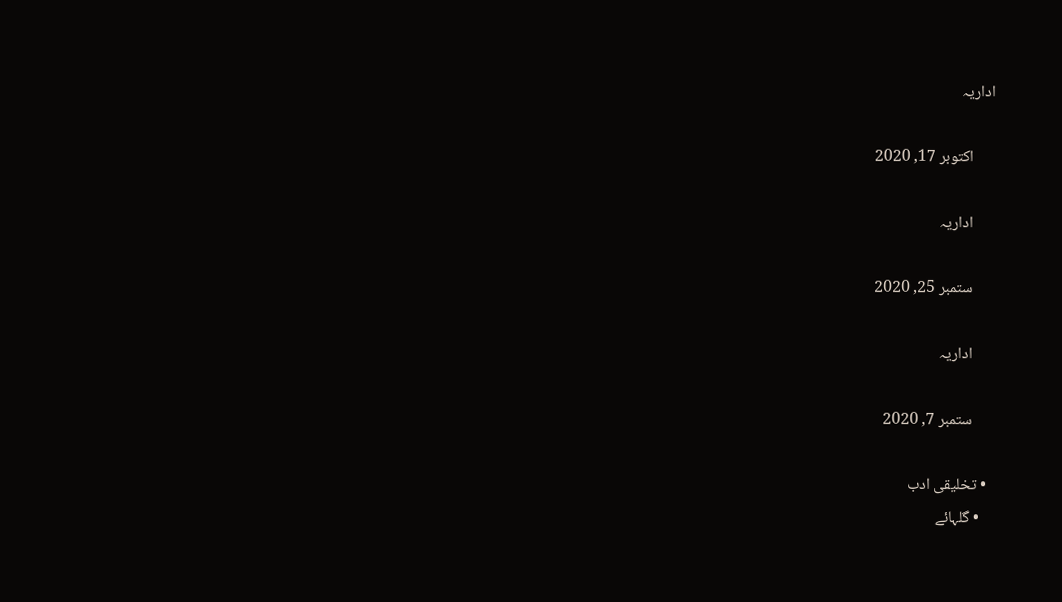اداریہ

      اکتوبر 17, 2020

      اداریہ

      ستمبر 25, 2020

      اداریہ

      ستمبر 7, 2020

  • تخلیقی ادب
    • گلہائے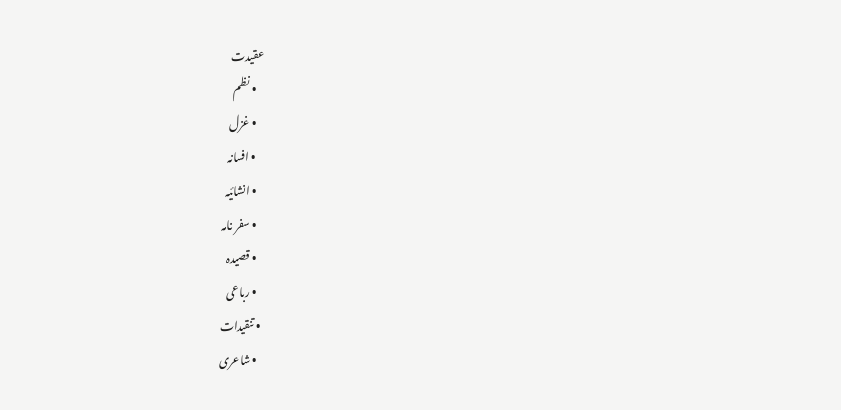عقیدت
    • نظم
    • غزل
    • افسانہ
    • انشائیہ
    • سفر نامہ
    • قصیدہ
    • رباعی
  • تنقیدات
    • شاعری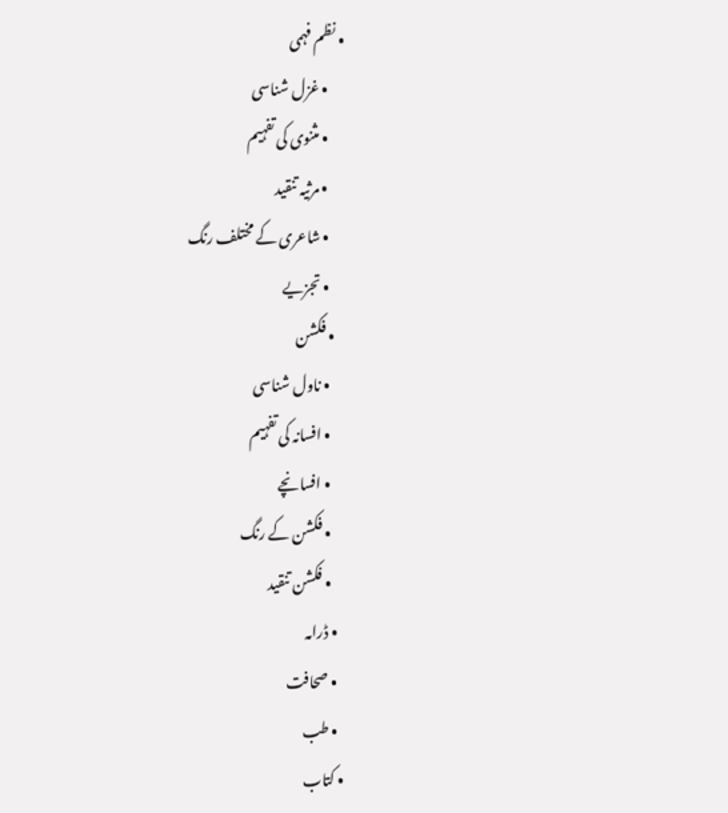• نظم فہمی
      • غزل شناسی
      • مثنوی کی تفہیم
      • مرثیہ تنقید
      • شاعری کے مختلف رنگ
      • تجزیے
    • فکشن
      • ناول شناسی
      • افسانہ کی تفہیم
      • افسانچے
      • فکشن کے رنگ
      • فکشن تنقید
    • ڈرامہ
    • صحافت
    • طب
  • کتاب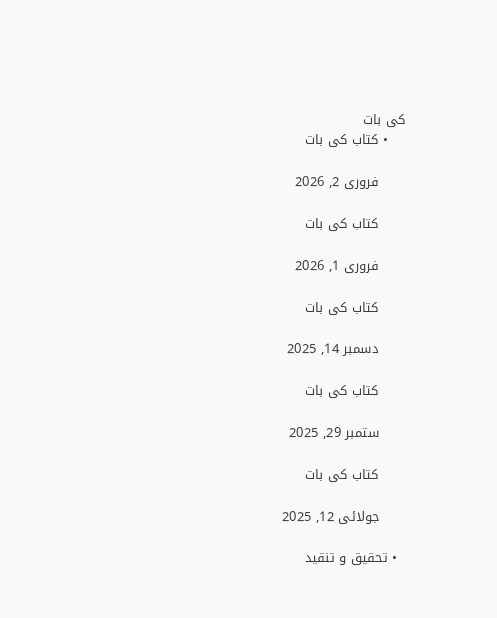کی بات
    • کتاب کی بات

      فروری 2, 2026

      کتاب کی بات

      فروری 1, 2026

      کتاب کی بات

      دسمبر 14, 2025

      کتاب کی بات

      ستمبر 29, 2025

      کتاب کی بات

      جولائی 12, 2025

  • تحقیق و تنقید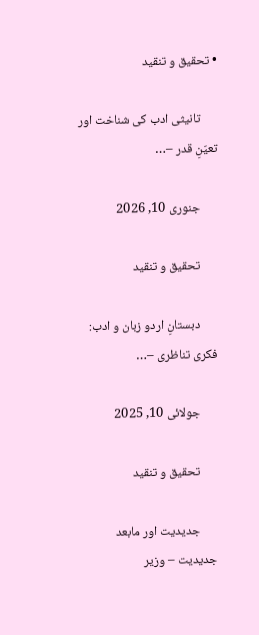• تحقیق و تنقید

      تانیثی ادب کی شناخت اور تعیّنِ قدر –…

      جنوری 10, 2026

      تحقیق و تنقید

      دبستانِ اردو زبان و ادب: فکری تناظری –…

      جولائی 10, 2025

      تحقیق و تنقید

      جدیدیت اور مابعد جدیدیت – وزیر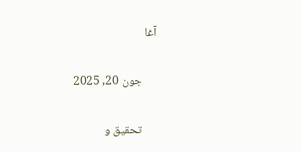آغا

      جون 20, 2025

      تحقیق و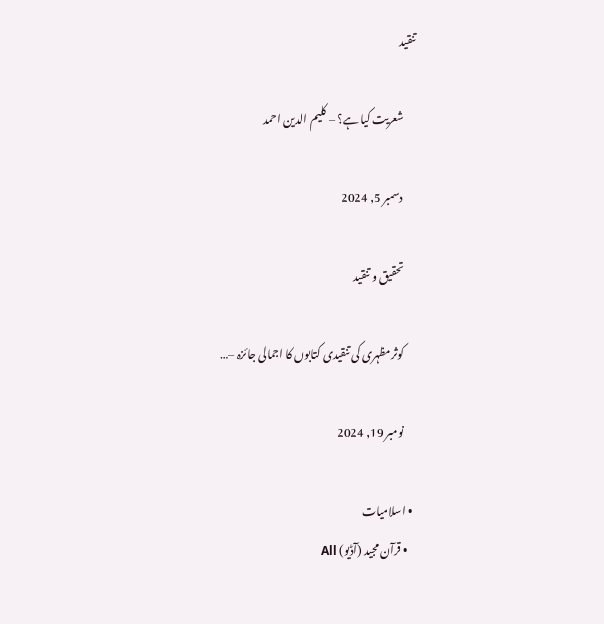تنقید

      شعریت کیا ہے؟ – کلیم الدین احمد

      دسمبر 5, 2024

      تحقیق و تنقید

      کوثرمظہری کی تنقیدی کتابوں کا اجمالی جائزہ –…

      نومبر 19, 2024

  • اسلامیات
    • قرآن مجید (آڈیو) All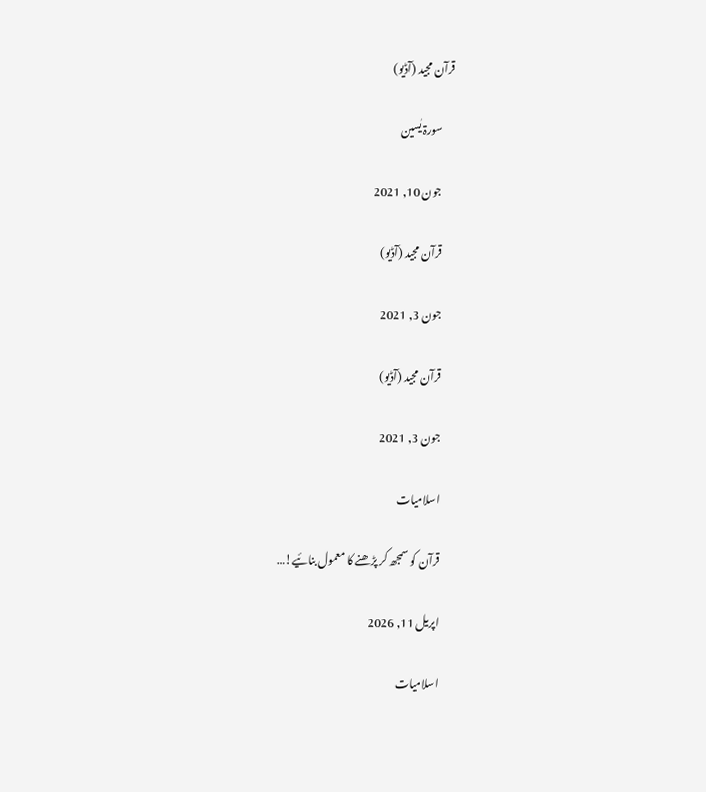قرآن مجید (آڈیو)

      سورۃ یٰسین

      جون 10, 2021

      قرآن مجید (آڈیو)

      جون 3, 2021

      قرآن مجید (آڈیو)

      جون 3, 2021

      اسلامیات

      قرآن کو سمجھ کر پڑھنے کا معمول بنائیے!…

      اپریل 11, 2026

      اسلامیات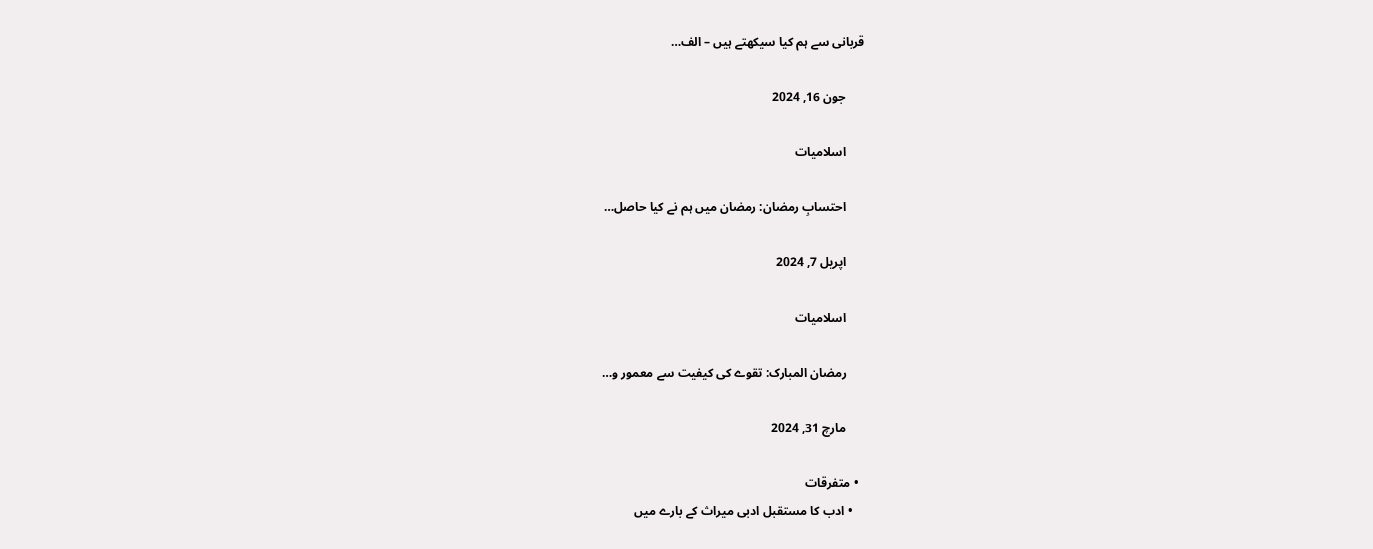قربانی سے ہم کیا سیکھتے ہیں – الف…

      جون 16, 2024

      اسلامیات

      احتسابِ رمضان: رمضان میں ہم نے کیا حاصل…

      اپریل 7, 2024

      اسلامیات

      رمضان المبارک: تقوے کی کیفیت سے معمور و…

      مارچ 31, 2024

  • متفرقات
    • ادب کا مستقبل ادبی میراث کے بارے میں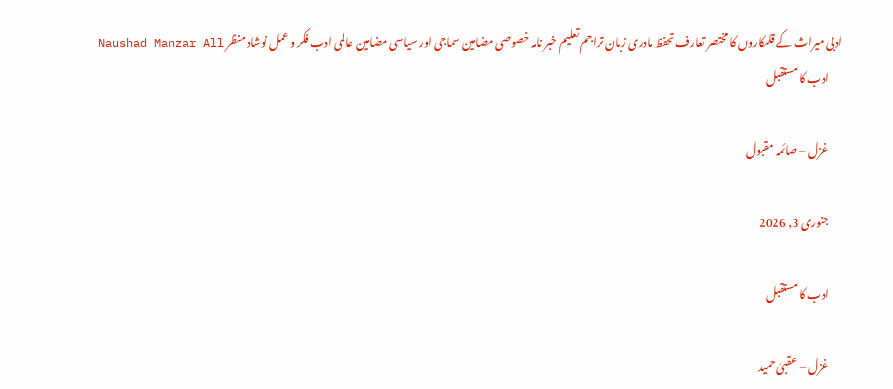ادبی میراث کے قلمکاروں کا مختصر تعارف تحفظ مادری زبان تراجم تعلیم خبر نامہ خصوصی مضامین سماجی اور سیاسی مضامین عالمی ادب فکر و عمل نوشاد منظر Naushad Manzar All
      ادب کا مستقبل

      غزل – صائمہ مقبول

      جنوری 3, 2026

      ادب کا مستقبل

      غزل – عقبیٰ حمید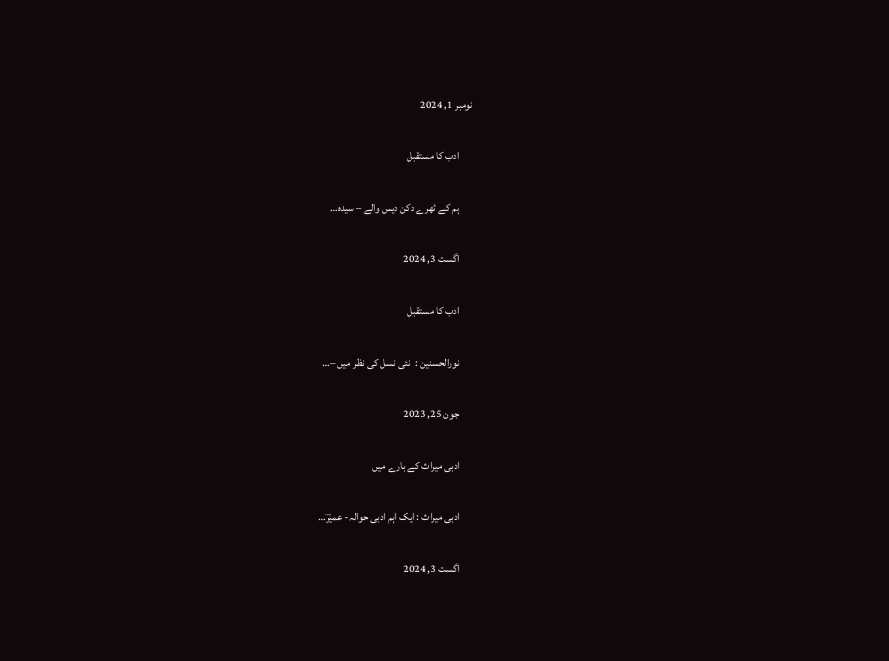نومبر 1, 2024

      ادب کا مستقبل

      ہم کے ٹھرے دکن دیس والے – سیدہ…

      اگست 3, 2024

      ادب کا مستقبل

      نورالحسنین :  نئی نسل کی نظر میں –…

      جون 25, 2023

      ادبی میراث کے بارے میں

      ادبی میراث : ایک اہم ادبی حوالہ- عمیرؔ…

      اگست 3, 2024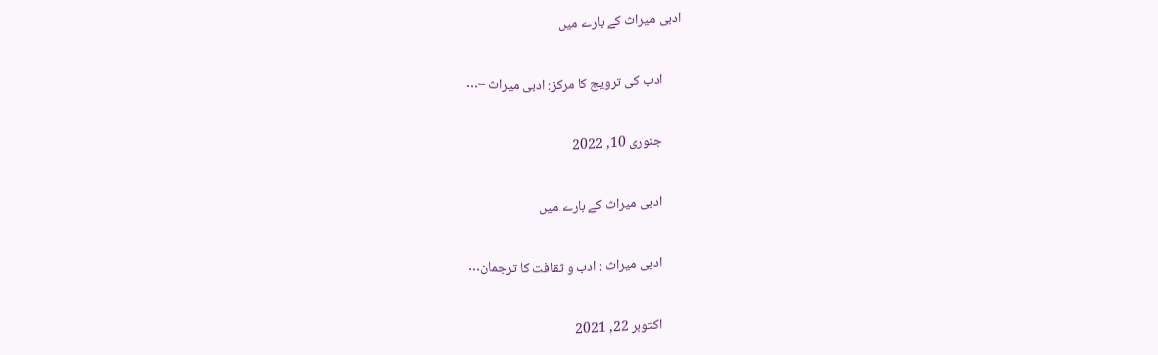ادبی میراث کے بارے میں

      ادب کی ترویج کا مرکز: ادبی میراث –…

      جنوری 10, 2022

      ادبی میراث کے بارے میں

      ادبی میراث : ادب و ثقافت کا ترجمان…

      اکتوبر 22, 2021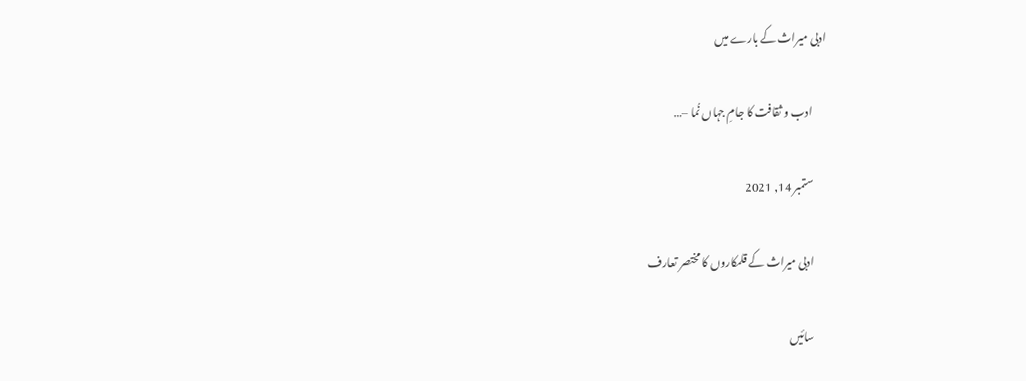ادبی میراث کے بارے میں

      ادب و ثقافت کا جامِ جہاں نُما –…

      ستمبر 14, 2021

      ادبی میراث کے قلمکاروں کا مختصر تعارف

      سائیں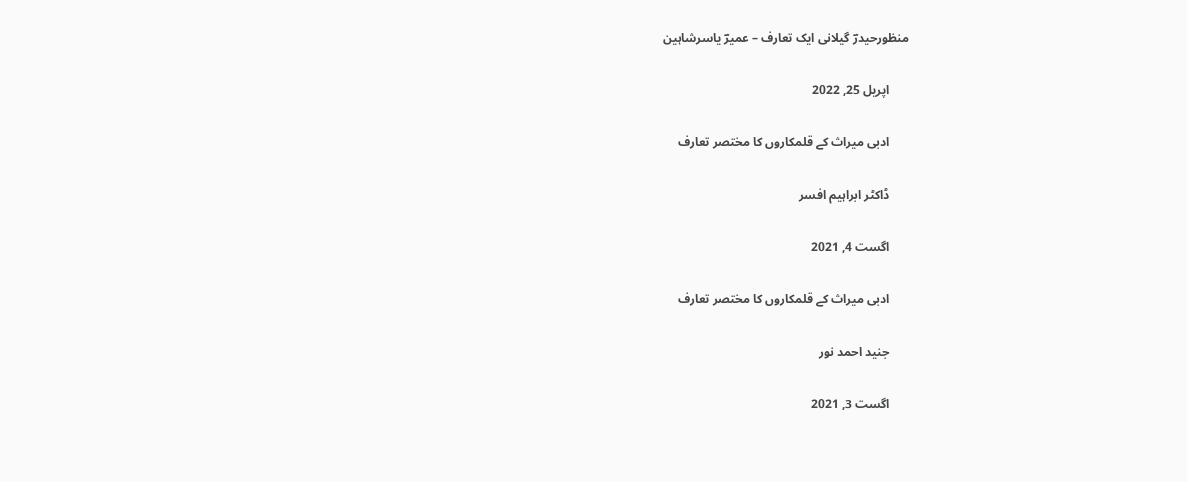منظورحیدرؔ گیلانی ایک تعارف – عمیرؔ یاسرشاہین

      اپریل 25, 2022

      ادبی میراث کے قلمکاروں کا مختصر تعارف

      ڈاکٹر ابراہیم افسر

      اگست 4, 2021

      ادبی میراث کے قلمکاروں کا مختصر تعارف

      جنید احمد نور

      اگست 3, 2021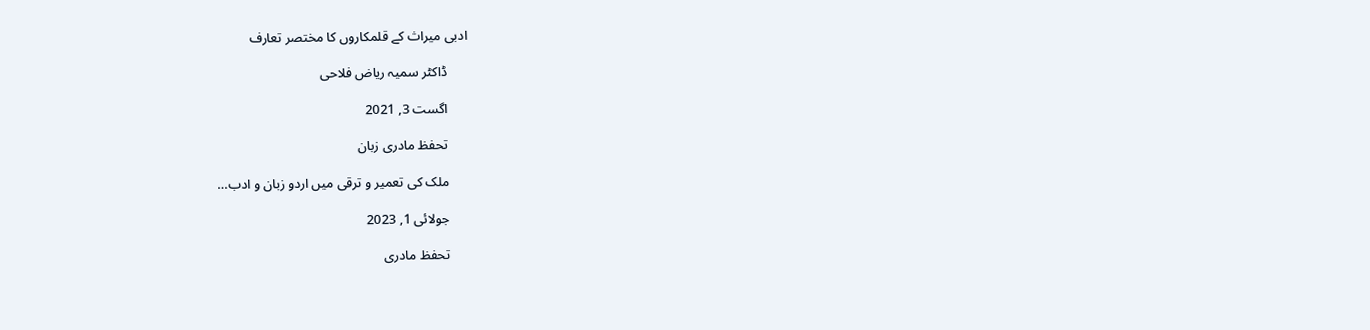ادبی میراث کے قلمکاروں کا مختصر تعارف

      ڈاکٹر سمیہ ریاض فلاحی

      اگست 3, 2021

      تحفظ مادری زبان

      ملک کی تعمیر و ترقی میں اردو زبان و ادب…

      جولائی 1, 2023

      تحفظ مادری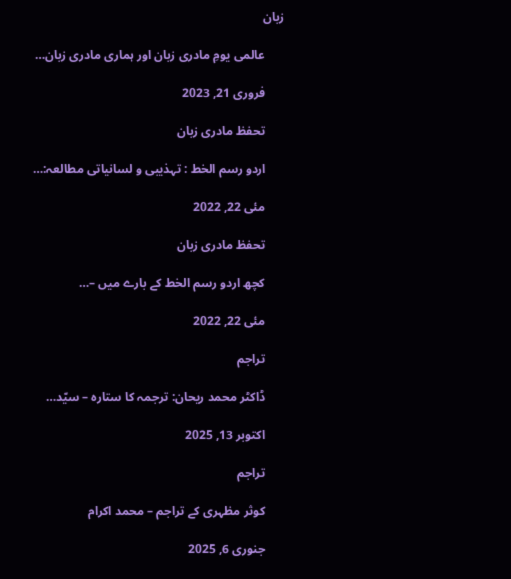زبان

      عالمی یومِ مادری زبان اور ہماری مادری زبان…

      فروری 21, 2023

      تحفظ مادری زبان

      اردو رسم الخط : تہذیبی و لسانیاتی مطالعہ:…

      مئی 22, 2022

      تحفظ مادری زبان

      کچھ اردو رسم الخط کے بارے میں –…

      مئی 22, 2022

      تراجم

      ڈاکٹر محمد ریحان: ترجمہ کا ستارہ – سیّد…

      اکتوبر 13, 2025

      تراجم

      کوثر مظہری کے تراجم – محمد اکرام

      جنوری 6, 2025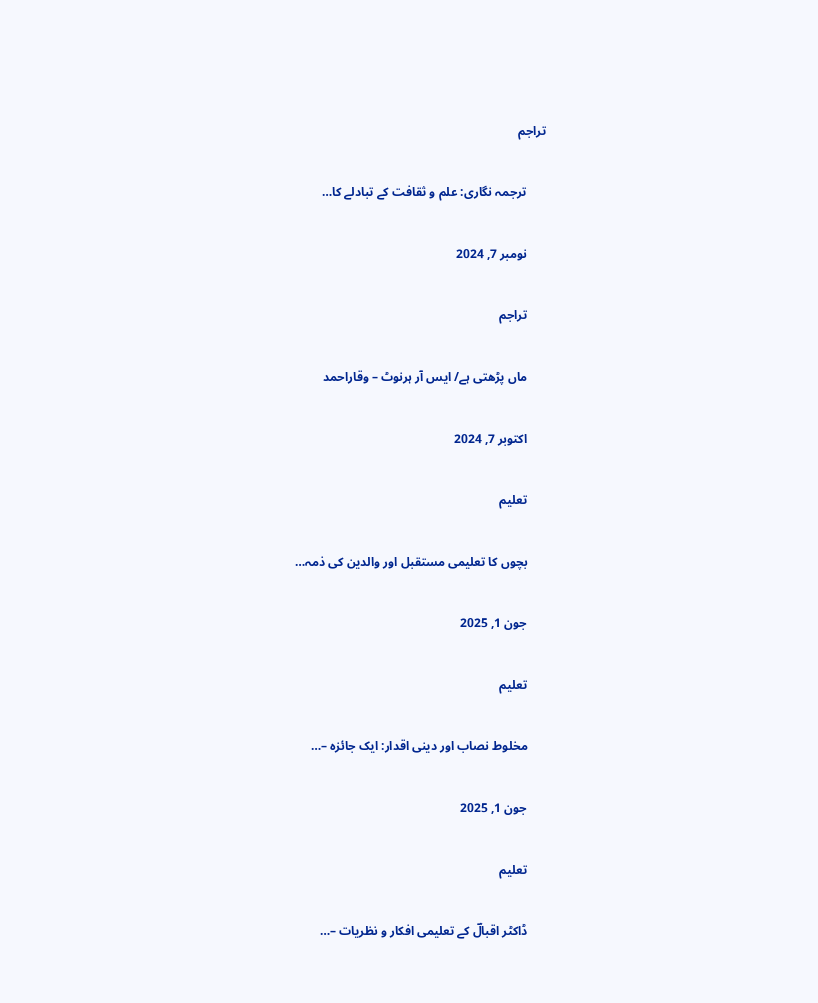تراجم

      ترجمہ نگاری: علم و ثقافت کے تبادلے کا…

      نومبر 7, 2024

      تراجم

      ماں پڑھتی ہے/ ایس آر ہرنوٹ – وقاراحمد

      اکتوبر 7, 2024

      تعلیم

      بچوں کا تعلیمی مستقبل اور والدین کی ذمہ…

      جون 1, 2025

      تعلیم

      مخلوط نصاب اور دینی اقدار: ایک جائزہ –…

      جون 1, 2025

      تعلیم

      ڈاکٹر اقبالؔ کے تعلیمی افکار و نظریات –…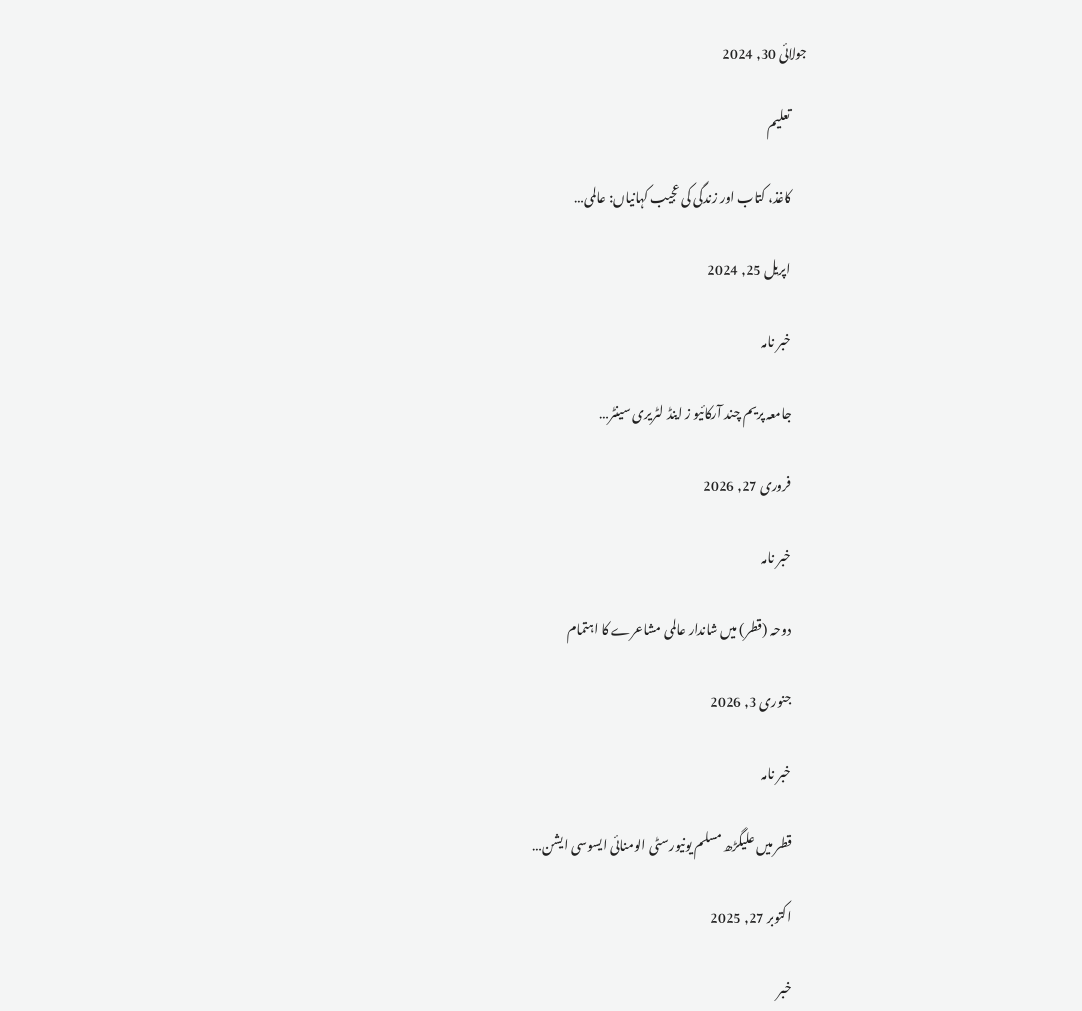جولائی 30, 2024

      تعلیم

      کاغذ، کتاب اور زندگی کی عجیب کہانیاں: عالمی…

      اپریل 25, 2024

      خبر نامہ

      جامعہ پریم چند آرکائیو ز اینڈ لٹریری سینٹر…

      فروری 27, 2026

      خبر نامہ

      دوحہ (قطر) میں شاندار عالمی مشاعرے کا اہتمام

      جنوری 3, 2026

      خبر نامہ

      قطر میں علیگڑھ مسلم یونیورسٹی الومنائی ایسوسی ایشن…

      اکتوبر 27, 2025

      خبر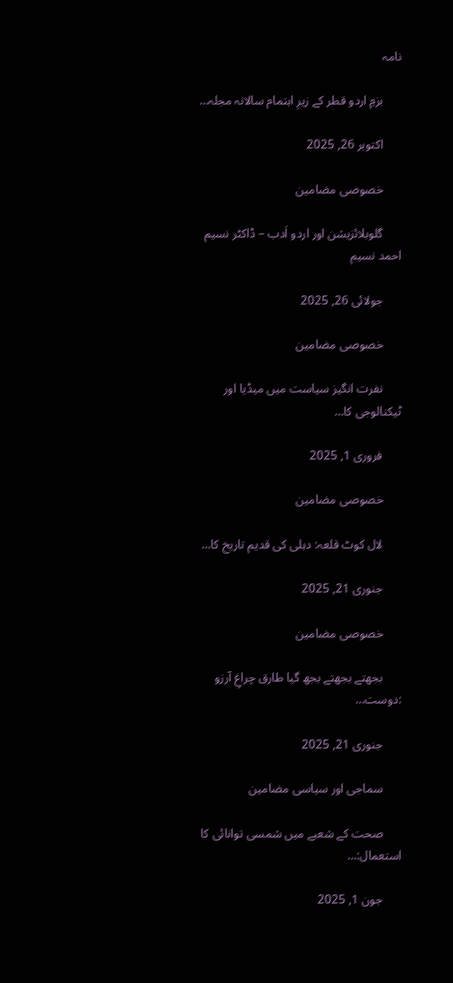نامہ

      بزمِ اردو قطر کے زیرِ اہتمام سالانہ مجلہ…

      اکتوبر 26, 2025

      خصوصی مضامین

      گلوبلائزیشن اور اردو اَدب – ڈاکٹر نسیم احمد نسیم

      جولائی 26, 2025

      خصوصی مضامین

      نفرت انگیز سیاست میں میڈیا اور ٹیکنالوجی کا…

      فروری 1, 2025

      خصوصی مضامین

      لال کوٹ قلعہ: دہلی کی قدیم تاریخ کا…

      جنوری 21, 2025

      خصوصی مضامین

      بجھتے بجھتے بجھ گیا طارق چراغِ آرزو :دوست…

      جنوری 21, 2025

      سماجی اور سیاسی مضامین

      صحت کے شعبے میں شمسی توانائی کا استعمال:…

      جون 1, 2025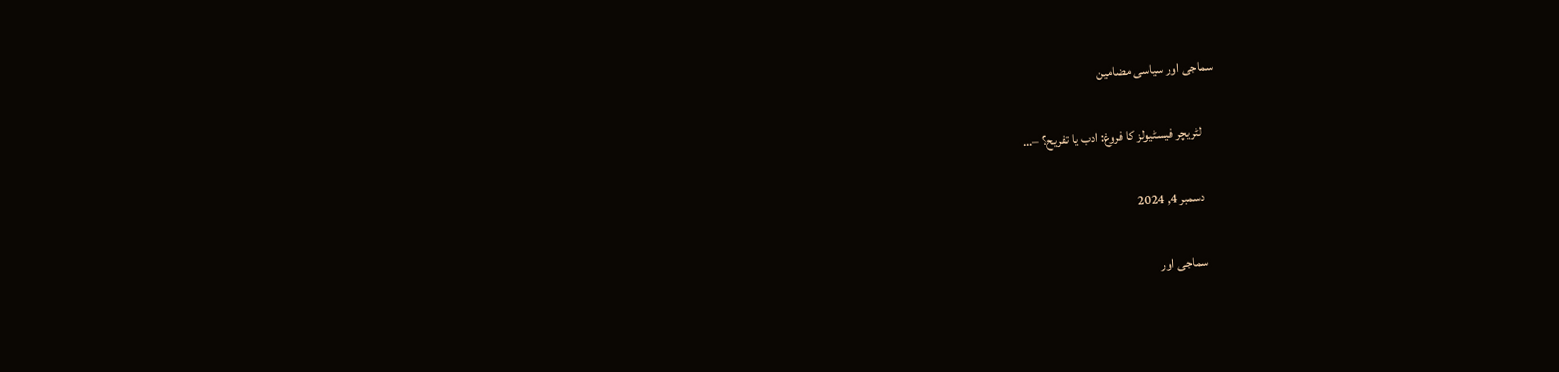سماجی اور سیاسی مضامین

      لٹریچر فیسٹیولز کا فروغ: ادب یا تفریح؟ –…

      دسمبر 4, 2024

      سماجی اور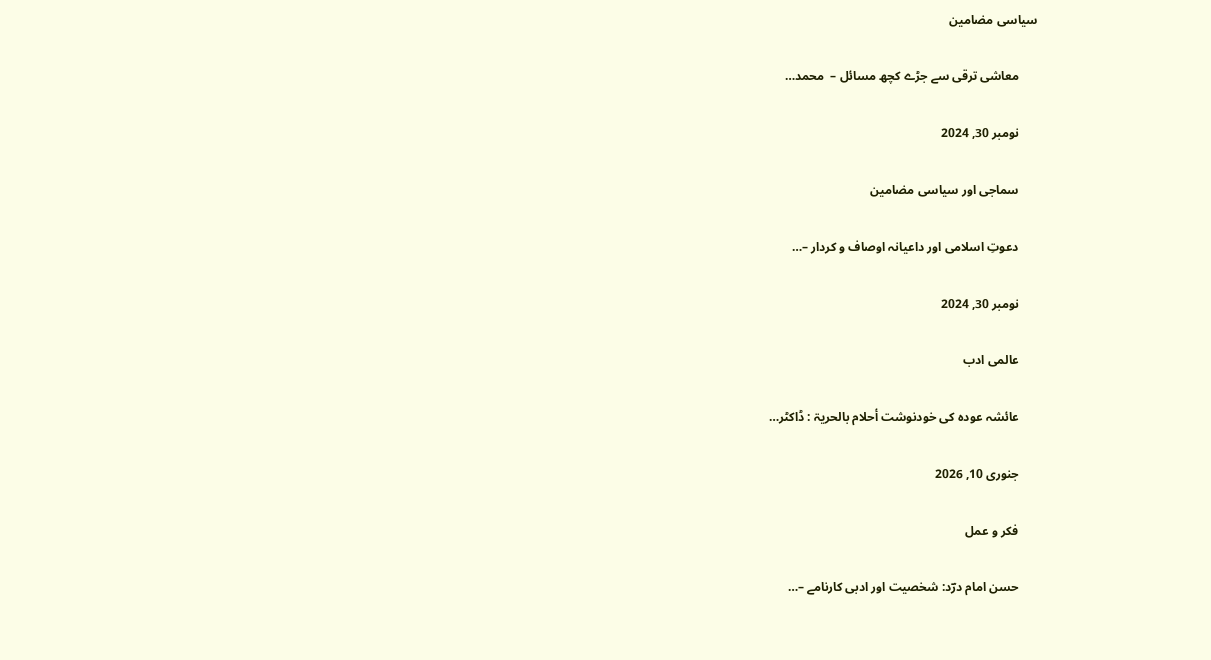سیاسی مضامین

      معاشی ترقی سے جڑے کچھ مسائل –  محمد…

      نومبر 30, 2024

      سماجی اور سیاسی مضامین

      دعوتِ اسلامی اور داعیانہ اوصاف و کردار –…

      نومبر 30, 2024

      عالمی ادب

      عائشہ عودہ کی خودنوشت أحلام بالحریۃ : ڈاکٹر…

      جنوری 10, 2026

      فکر و عمل

      حسن امام درؔد: شخصیت اور ادبی کارنامے –…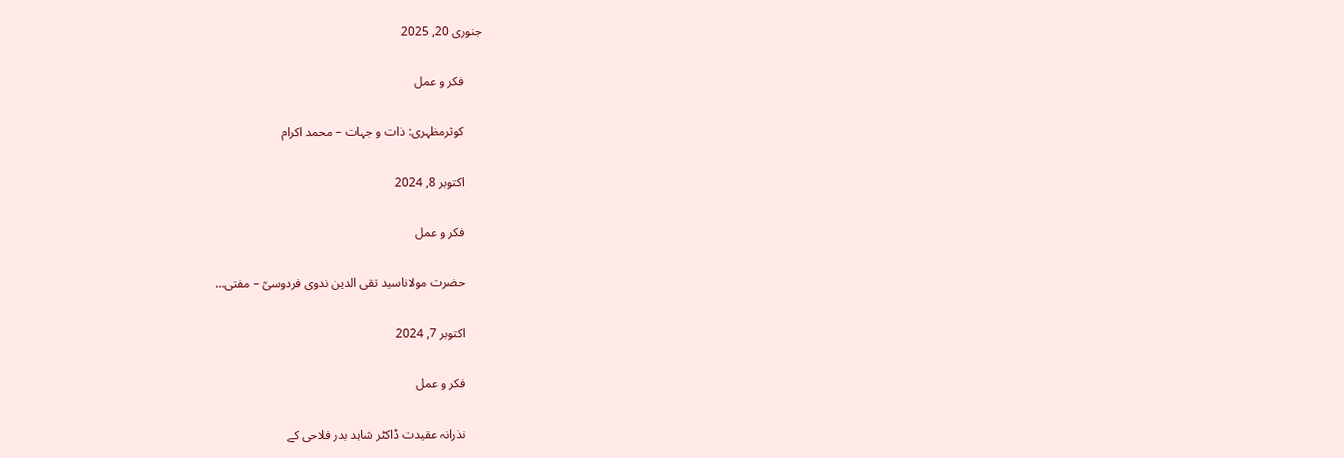جنوری 20, 2025

      فکر و عمل

      کوثرمظہری: ذات و جہات – محمد اکرام

      اکتوبر 8, 2024

      فکر و عمل

      حضرت مولاناسید تقی الدین ندوی فردوسیؒ – مفتی…

      اکتوبر 7, 2024

      فکر و عمل

      نذرانہ عقیدت ڈاکٹر شاہد بدر فلاحی کے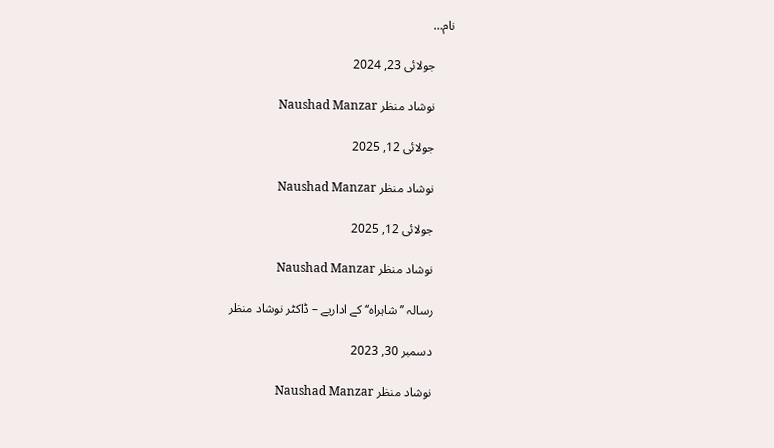نام…

      جولائی 23, 2024

      نوشاد منظر Naushad Manzar

      جولائی 12, 2025

      نوشاد منظر Naushad Manzar

      جولائی 12, 2025

      نوشاد منظر Naushad Manzar

      رسالہ ’’شاہراہ‘‘ کے اداریے – ڈاکٹر نوشاد منظر

      دسمبر 30, 2023

      نوشاد منظر Naushad Manzar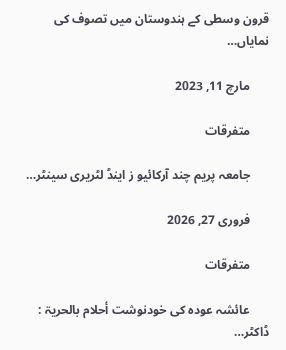قرون وسطی کے ہندوستان میں تصوف کی نمایاں…

      مارچ 11, 2023

      متفرقات

      جامعہ پریم چند آرکائیو ز اینڈ لٹریری سینٹر…

      فروری 27, 2026

      متفرقات

      عائشہ عودہ کی خودنوشت أحلام بالحریۃ : ڈاکٹر…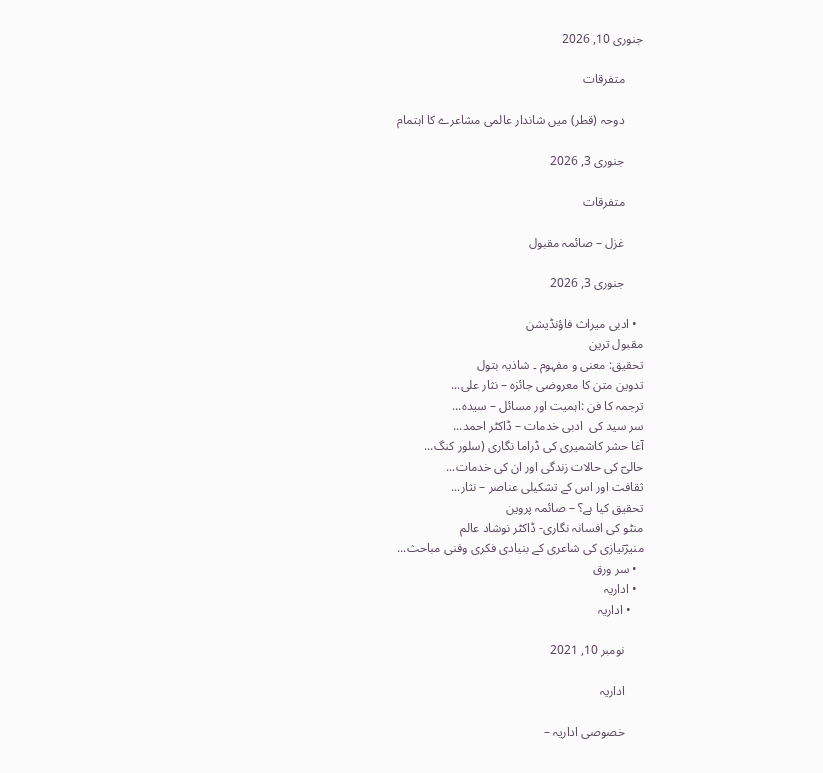جنوری 10, 2026

      متفرقات

      دوحہ (قطر) میں شاندار عالمی مشاعرے کا اہتمام

      جنوری 3, 2026

      متفرقات

      غزل – صائمہ مقبول

      جنوری 3, 2026

  • ادبی میراث فاؤنڈیشن
مقبول ترین
تحقیق: معنی و مفہوم ۔ شاذیہ بتول
تدوین متن کا معروضی جائزہ – نثار علی...
ترجمہ کا فن :اہمیت اور مسائل – سیدہ...
سر سید کی  ادبی خدمات – ڈاکٹر احمد...
آغا حشر کاشمیری کی ڈراما نگاری (سلور کنگ...
حالیؔ کی حالات زندگی اور ان کی خدمات...
ثقافت اور اس کے تشکیلی عناصر – نثار...
تحقیق کیا ہے؟ – صائمہ پروین
منٹو کی افسانہ نگاری- ڈاکٹر نوشاد عالم
منیرؔنیازی کی شاعری کے بنیادی فکری وفنی مباحث...
  • سر ورق
  • اداریہ
    • اداریہ

      نومبر 10, 2021

      اداریہ

      خصوصی اداریہ –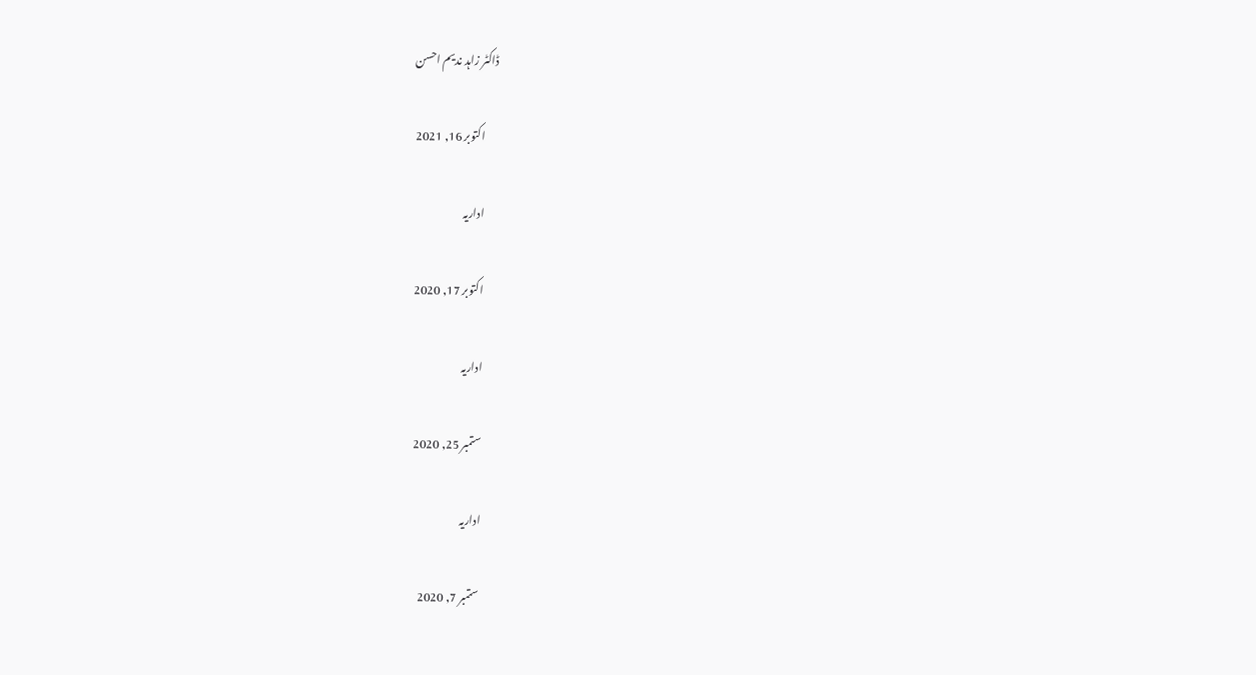ڈاکٹر زاہد ندیم احسن

      اکتوبر 16, 2021

      اداریہ

      اکتوبر 17, 2020

      اداریہ

      ستمبر 25, 2020

      اداریہ

      ستمبر 7, 2020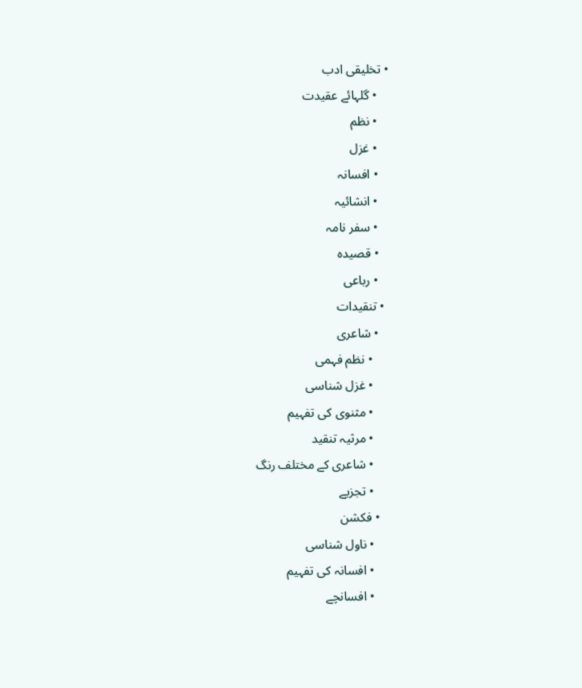• تخلیقی ادب
    • گلہائے عقیدت
    • نظم
    • غزل
    • افسانہ
    • انشائیہ
    • سفر نامہ
    • قصیدہ
    • رباعی
  • تنقیدات
    • شاعری
      • نظم فہمی
      • غزل شناسی
      • مثنوی کی تفہیم
      • مرثیہ تنقید
      • شاعری کے مختلف رنگ
      • تجزیے
    • فکشن
      • ناول شناسی
      • افسانہ کی تفہیم
      • افسانچے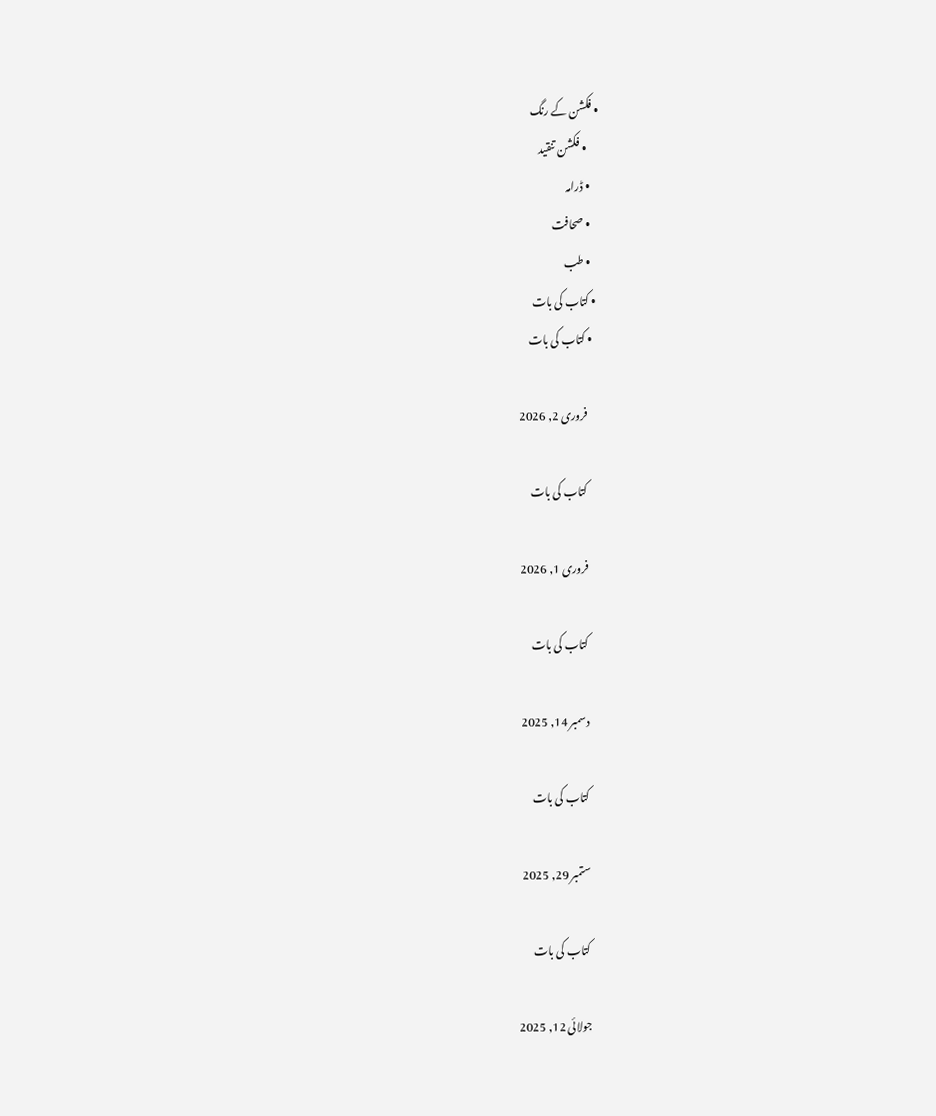• فکشن کے رنگ
      • فکشن تنقید
    • ڈرامہ
    • صحافت
    • طب
  • کتاب کی بات
    • کتاب کی بات

      فروری 2, 2026

      کتاب کی بات

      فروری 1, 2026

      کتاب کی بات

      دسمبر 14, 2025

      کتاب کی بات

      ستمبر 29, 2025

      کتاب کی بات

      جولائی 12, 2025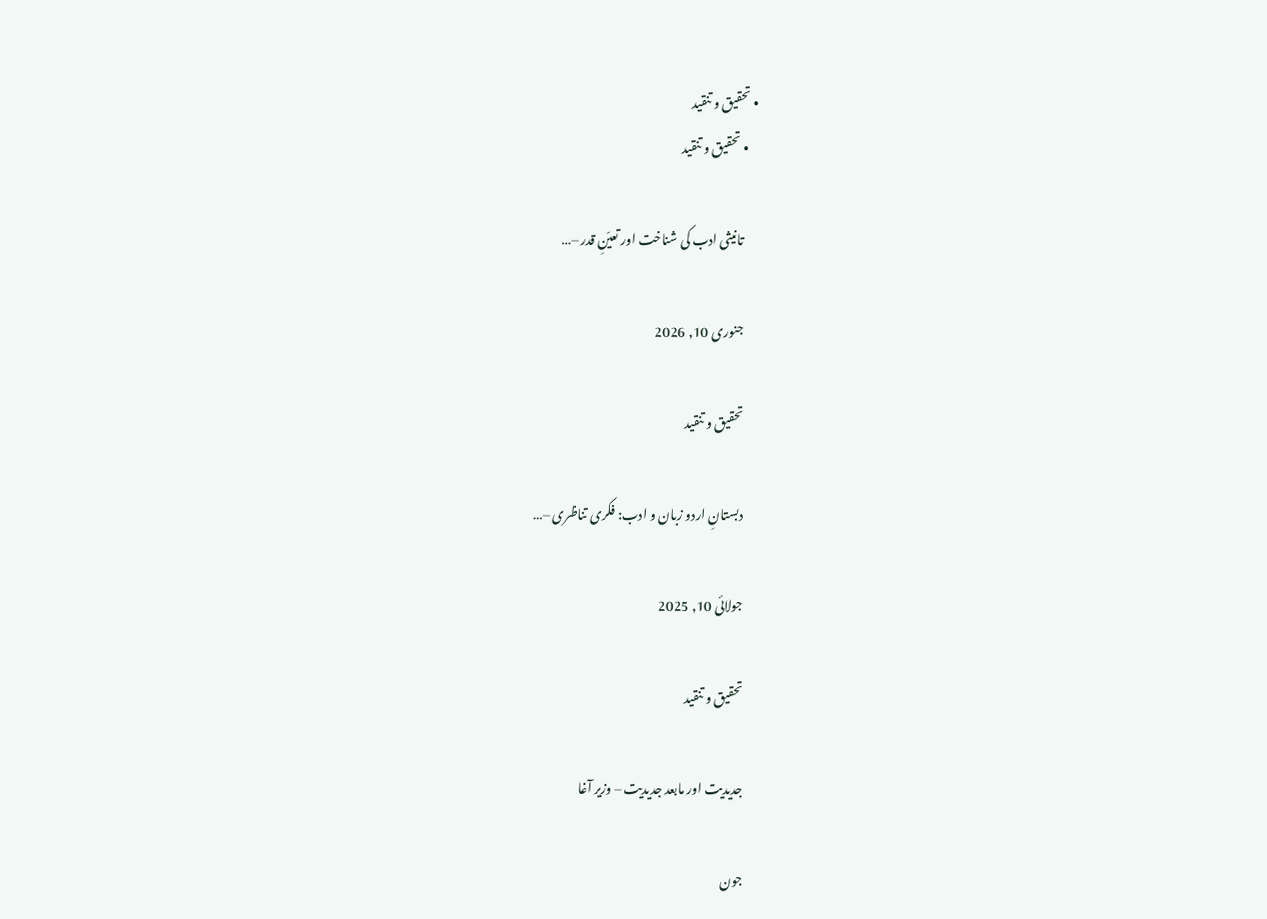• تحقیق و تنقید
    • تحقیق و تنقید

      تانیثی ادب کی شناخت اور تعیّنِ قدر –…

      جنوری 10, 2026

      تحقیق و تنقید

      دبستانِ اردو زبان و ادب: فکری تناظری –…

      جولائی 10, 2025

      تحقیق و تنقید

      جدیدیت اور مابعد جدیدیت – وزیر آغا

      جون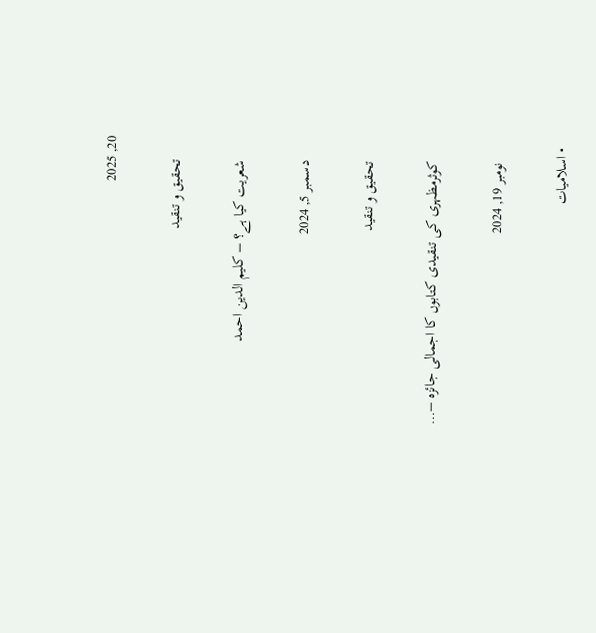20, 2025

      تحقیق و تنقید

      شعریت کیا ہے؟ – کلیم الدین احمد

      دسمبر 5, 2024

      تحقیق و تنقید

      کوثرمظہری کی تنقیدی کتابوں کا اجمالی جائزہ –…

      نومبر 19, 2024

  • اسلامیات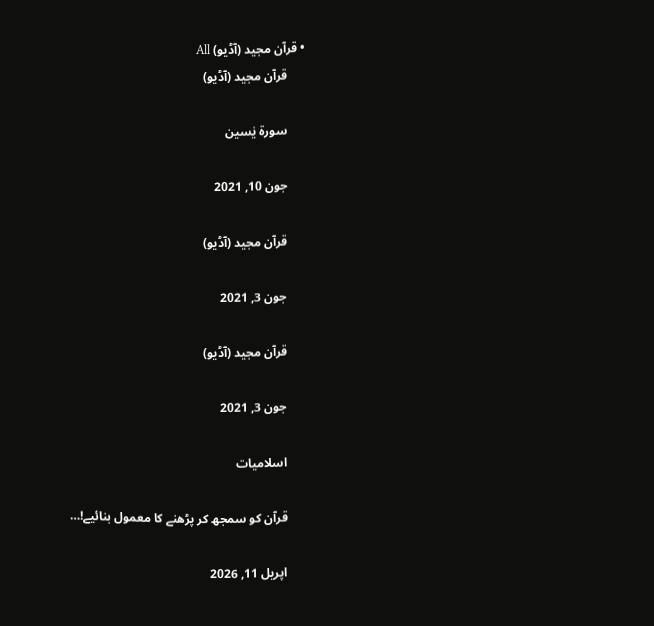• قرآن مجید (آڈیو) All
      قرآن مجید (آڈیو)

      سورۃ یٰسین

      جون 10, 2021

      قرآن مجید (آڈیو)

      جون 3, 2021

      قرآن مجید (آڈیو)

      جون 3, 2021

      اسلامیات

      قرآن کو سمجھ کر پڑھنے کا معمول بنائیے!…

      اپریل 11, 2026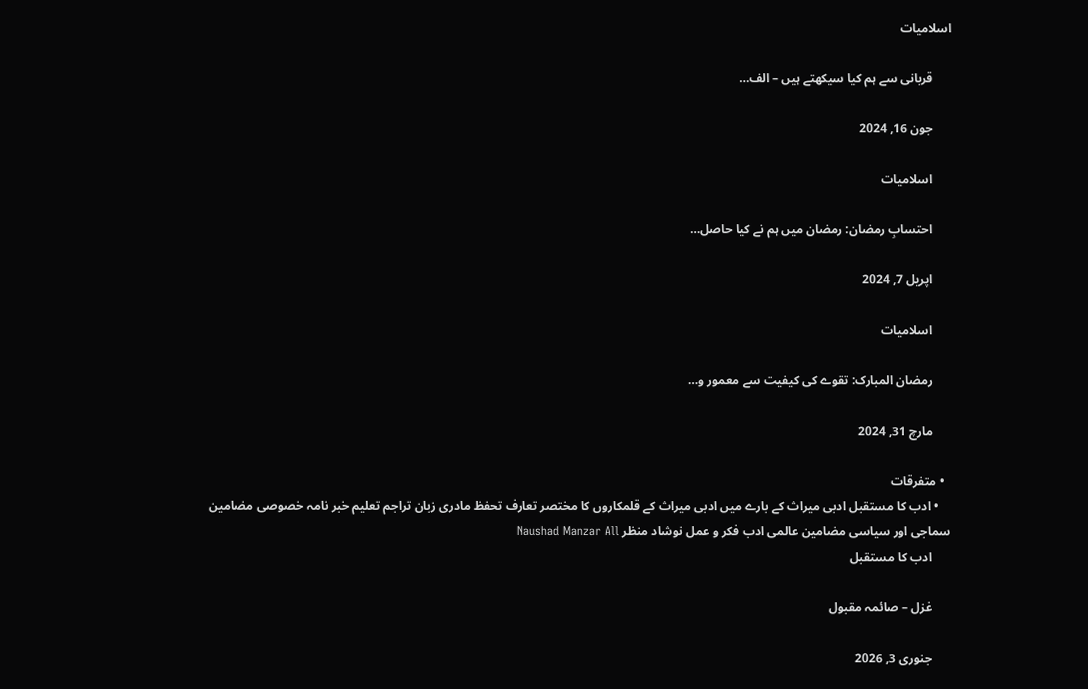اسلامیات

      قربانی سے ہم کیا سیکھتے ہیں – الف…

      جون 16, 2024

      اسلامیات

      احتسابِ رمضان: رمضان میں ہم نے کیا حاصل…

      اپریل 7, 2024

      اسلامیات

      رمضان المبارک: تقوے کی کیفیت سے معمور و…

      مارچ 31, 2024

  • متفرقات
    • ادب کا مستقبل ادبی میراث کے بارے میں ادبی میراث کے قلمکاروں کا مختصر تعارف تحفظ مادری زبان تراجم تعلیم خبر نامہ خصوصی مضامین سماجی اور سیاسی مضامین عالمی ادب فکر و عمل نوشاد منظر Naushad Manzar All
      ادب کا مستقبل

      غزل – صائمہ مقبول

      جنوری 3, 2026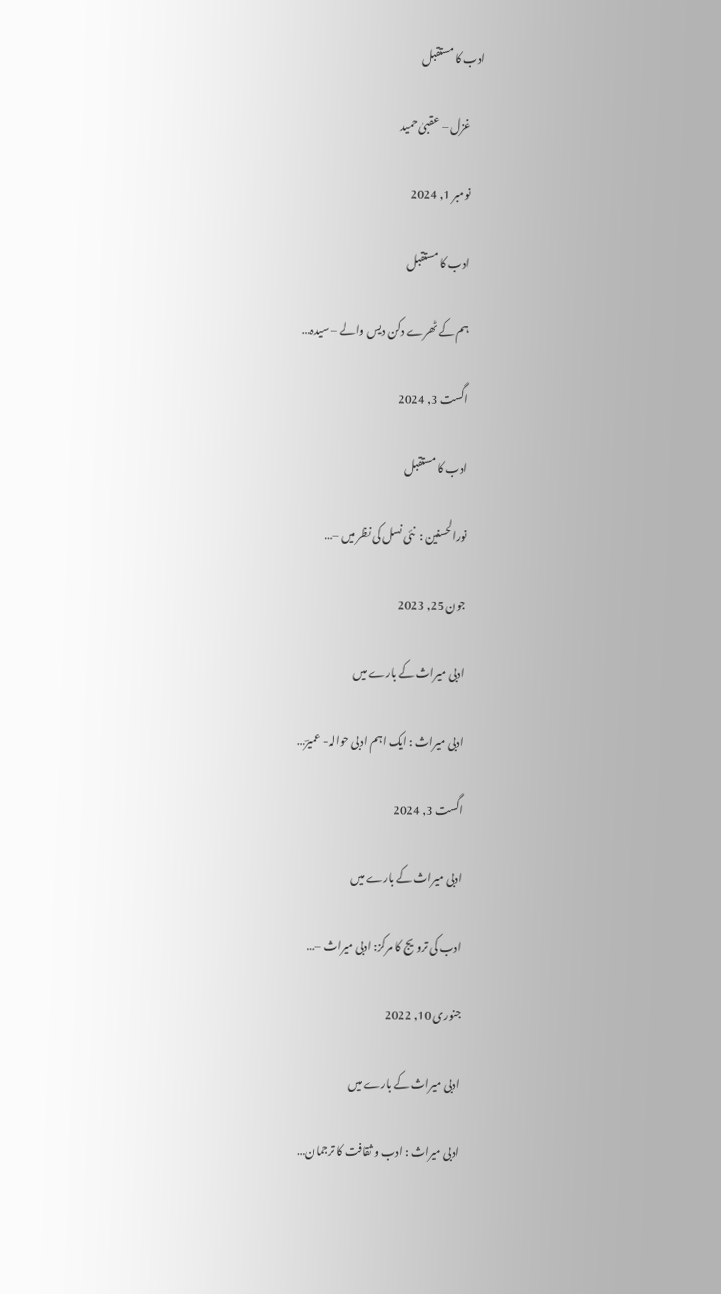ادب کا مستقبل

      غزل – عقبیٰ حمید

      نومبر 1, 2024

      ادب کا مستقبل

      ہم کے ٹھرے دکن دیس والے – سیدہ…

      اگست 3, 2024

      ادب کا مستقبل

      نورالحسنین :  نئی نسل کی نظر میں –…

      جون 25, 2023

      ادبی میراث کے بارے میں

      ادبی میراث : ایک اہم ادبی حوالہ- عمیرؔ…

      اگست 3, 2024

      ادبی میراث کے بارے میں

      ادب کی ترویج کا مرکز: ادبی میراث –…

      جنوری 10, 2022

      ادبی میراث کے بارے میں

      ادبی میراث : ادب و ثقافت کا ترجمان…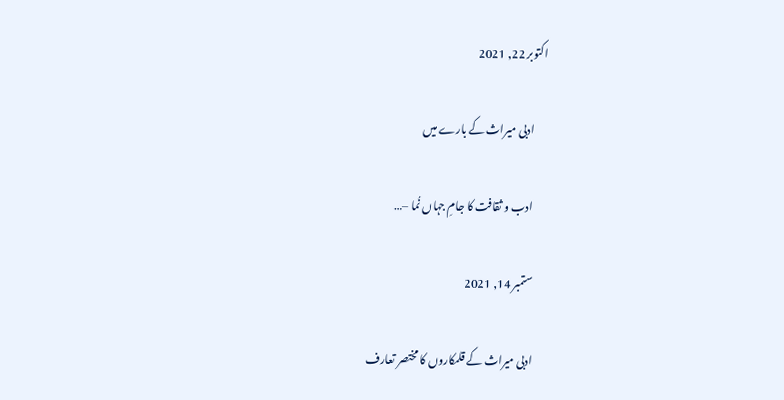اکتوبر 22, 2021

      ادبی میراث کے بارے میں

      ادب و ثقافت کا جامِ جہاں نُما –…

      ستمبر 14, 2021

      ادبی میراث کے قلمکاروں کا مختصر تعارف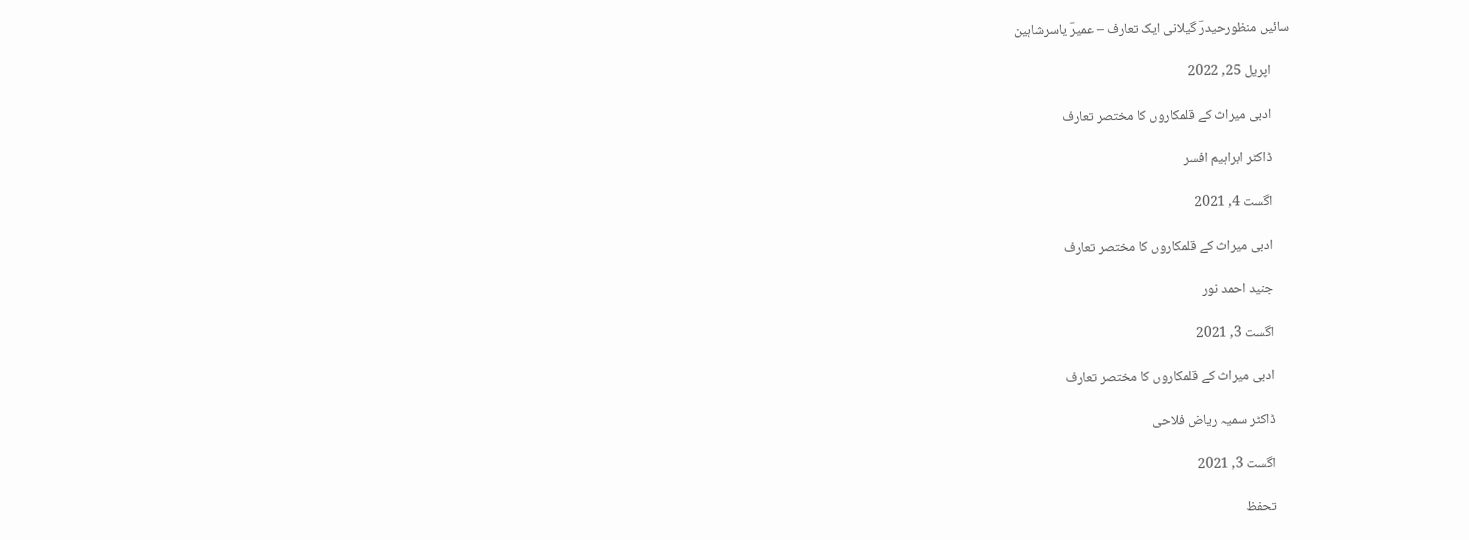سائیں منظورحیدرؔ گیلانی ایک تعارف – عمیرؔ یاسرشاہین

      اپریل 25, 2022

      ادبی میراث کے قلمکاروں کا مختصر تعارف

      ڈاکٹر ابراہیم افسر

      اگست 4, 2021

      ادبی میراث کے قلمکاروں کا مختصر تعارف

      جنید احمد نور

      اگست 3, 2021

      ادبی میراث کے قلمکاروں کا مختصر تعارف

      ڈاکٹر سمیہ ریاض فلاحی

      اگست 3, 2021

      تحفظ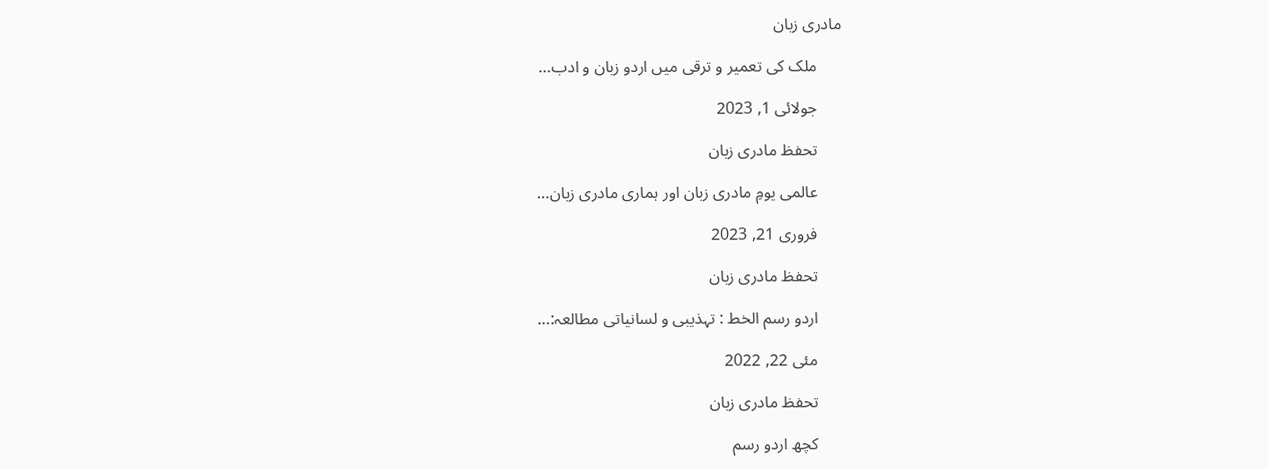مادری زبان

      ملک کی تعمیر و ترقی میں اردو زبان و ادب…

      جولائی 1, 2023

      تحفظ مادری زبان

      عالمی یومِ مادری زبان اور ہماری مادری زبان…

      فروری 21, 2023

      تحفظ مادری زبان

      اردو رسم الخط : تہذیبی و لسانیاتی مطالعہ:…

      مئی 22, 2022

      تحفظ مادری زبان

      کچھ اردو رسم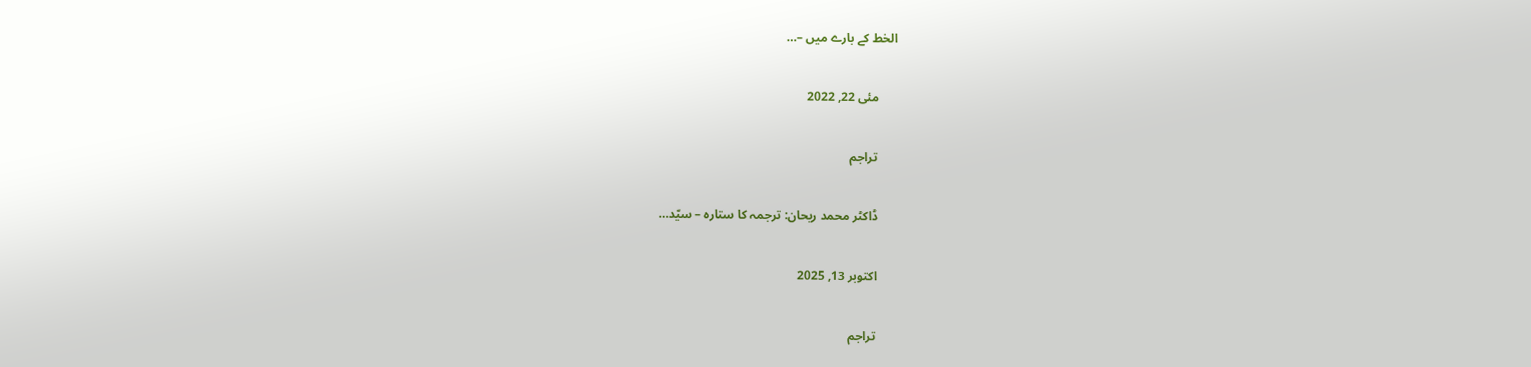الخط کے بارے میں –…

      مئی 22, 2022

      تراجم

      ڈاکٹر محمد ریحان: ترجمہ کا ستارہ – سیّد…

      اکتوبر 13, 2025

      تراجم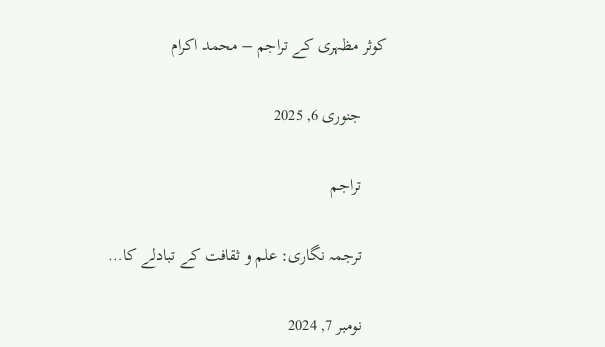کوثر مظہری کے تراجم – محمد اکرام

      جنوری 6, 2025

      تراجم

      ترجمہ نگاری: علم و ثقافت کے تبادلے کا…

      نومبر 7, 2024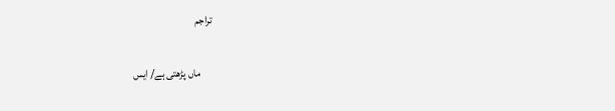تراجم

      ماں پڑھتی ہے/ ایس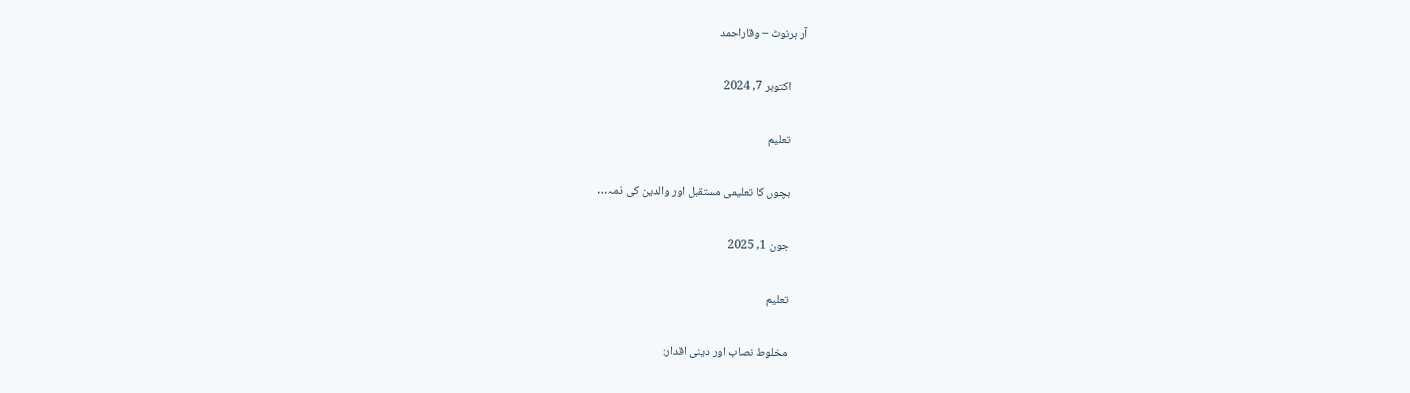آر ہرنوٹ – وقاراحمد

      اکتوبر 7, 2024

      تعلیم

      بچوں کا تعلیمی مستقبل اور والدین کی ذمہ…

      جون 1, 2025

      تعلیم

      مخلوط نصاب اور دینی اقدار: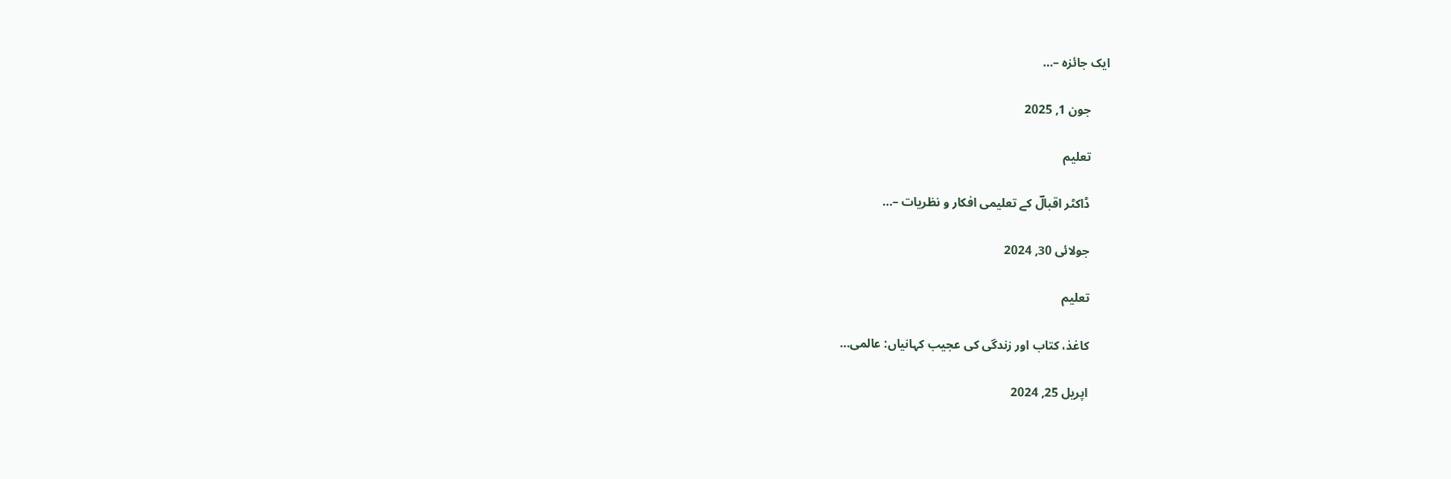ایک جائزہ –…

      جون 1, 2025

      تعلیم

      ڈاکٹر اقبالؔ کے تعلیمی افکار و نظریات –…

      جولائی 30, 2024

      تعلیم

      کاغذ، کتاب اور زندگی کی عجیب کہانیاں: عالمی…

      اپریل 25, 2024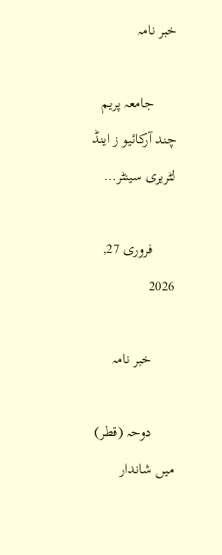خبر نامہ

      جامعہ پریم چند آرکائیو ز اینڈ لٹریری سینٹر…

      فروری 27, 2026

      خبر نامہ

      دوحہ (قطر) میں شاندار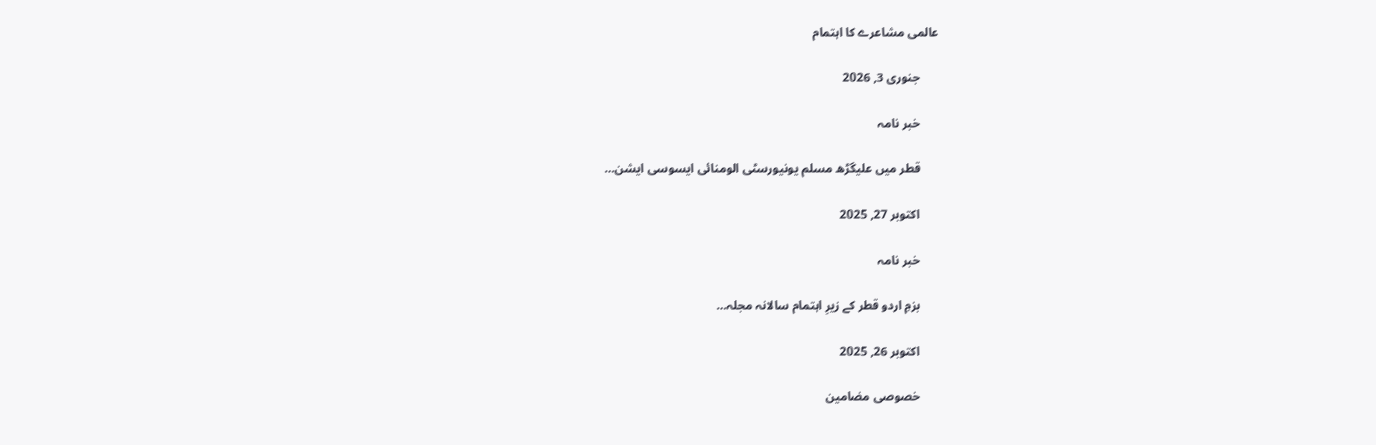عالمی مشاعرے کا اہتمام

      جنوری 3, 2026

      خبر نامہ

      قطر میں علیگڑھ مسلم یونیورسٹی الومنائی ایسوسی ایشن…

      اکتوبر 27, 2025

      خبر نامہ

      بزمِ اردو قطر کے زیرِ اہتمام سالانہ مجلہ…

      اکتوبر 26, 2025

      خصوصی مضامین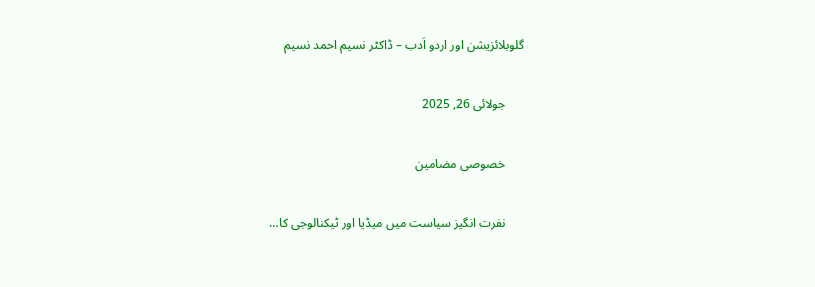گلوبلائزیشن اور اردو اَدب – ڈاکٹر نسیم احمد نسیم

      جولائی 26, 2025

      خصوصی مضامین

      نفرت انگیز سیاست میں میڈیا اور ٹیکنالوجی کا…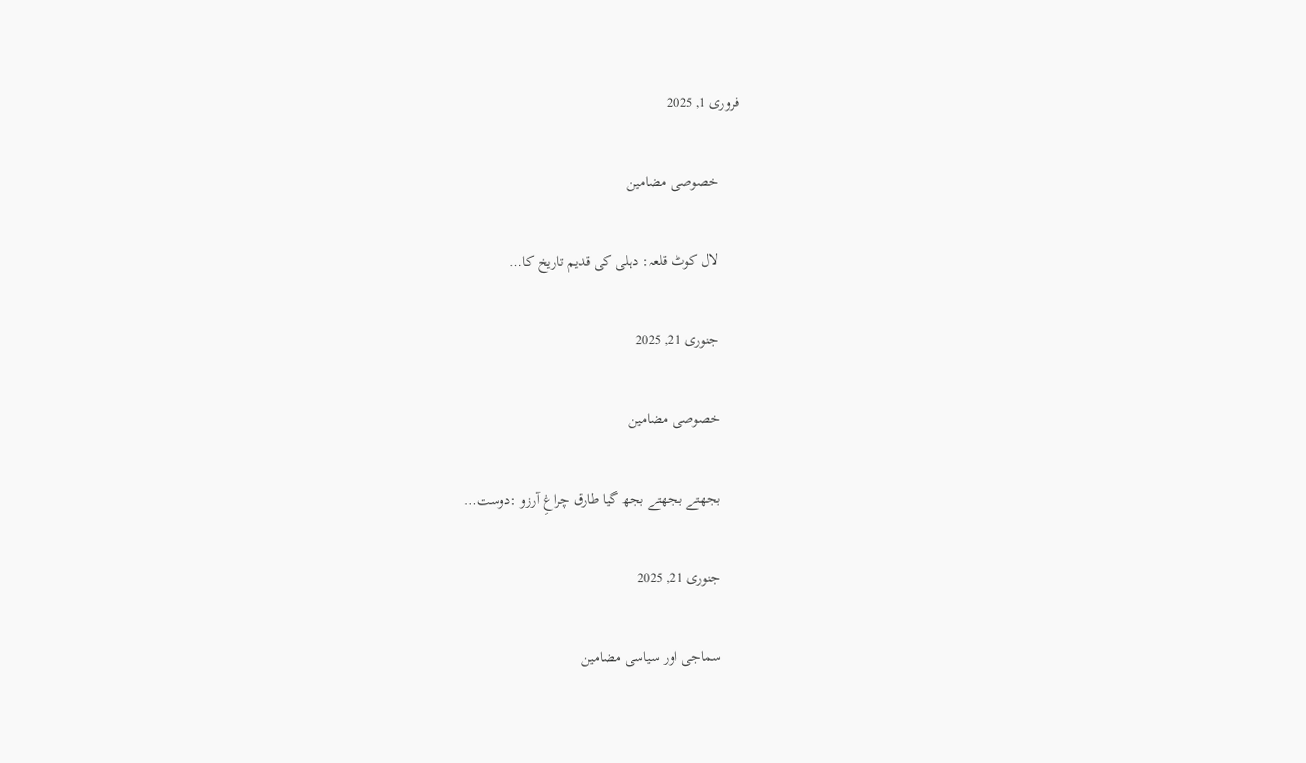فروری 1, 2025

      خصوصی مضامین

      لال کوٹ قلعہ: دہلی کی قدیم تاریخ کا…

      جنوری 21, 2025

      خصوصی مضامین

      بجھتے بجھتے بجھ گیا طارق چراغِ آرزو :دوست…

      جنوری 21, 2025

      سماجی اور سیاسی مضامین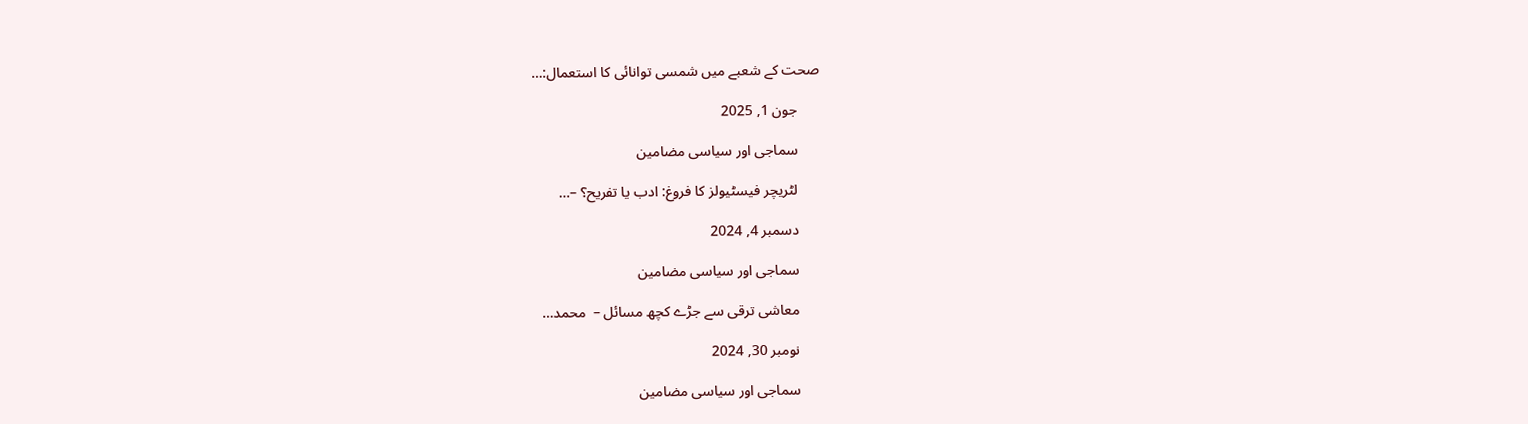صحت کے شعبے میں شمسی توانائی کا استعمال:…

      جون 1, 2025

      سماجی اور سیاسی مضامین

      لٹریچر فیسٹیولز کا فروغ: ادب یا تفریح؟ –…

      دسمبر 4, 2024

      سماجی اور سیاسی مضامین

      معاشی ترقی سے جڑے کچھ مسائل –  محمد…

      نومبر 30, 2024

      سماجی اور سیاسی مضامین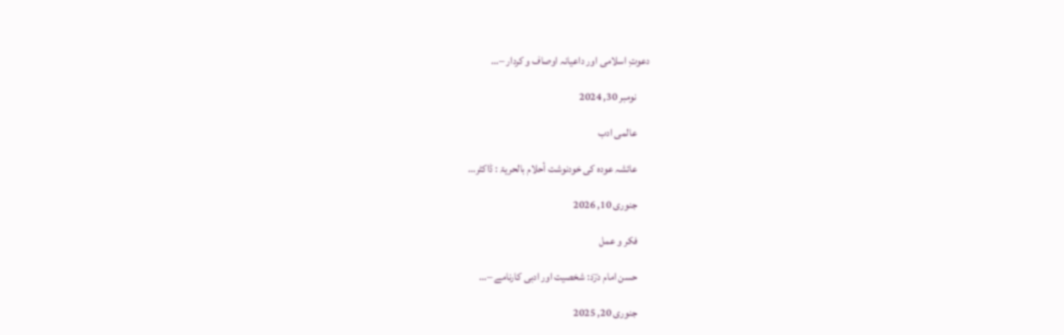دعوتِ اسلامی اور داعیانہ اوصاف و کردار –…

      نومبر 30, 2024

      عالمی ادب

      عائشہ عودہ کی خودنوشت أحلام بالحریۃ : ڈاکٹر…

      جنوری 10, 2026

      فکر و عمل

      حسن امام درؔد: شخصیت اور ادبی کارنامے –…

      جنوری 20, 2025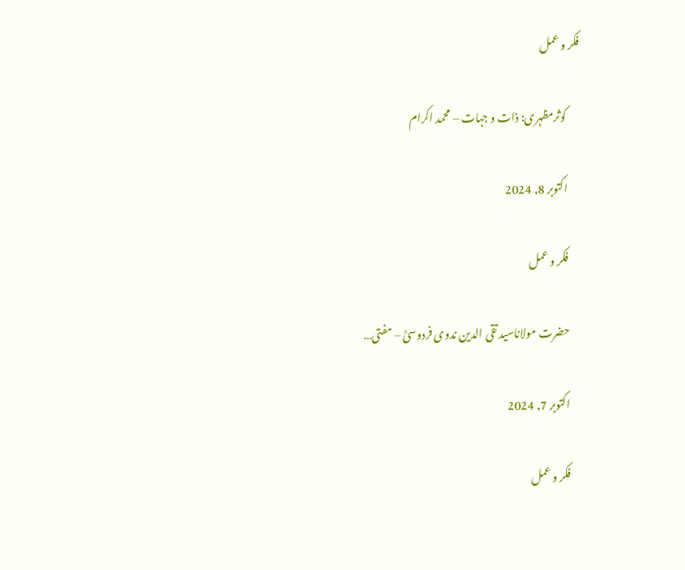فکر و عمل

      کوثرمظہری: ذات و جہات – محمد اکرام

      اکتوبر 8, 2024

      فکر و عمل

      حضرت مولاناسید تقی الدین ندوی فردوسیؒ – مفتی…

      اکتوبر 7, 2024

      فکر و عمل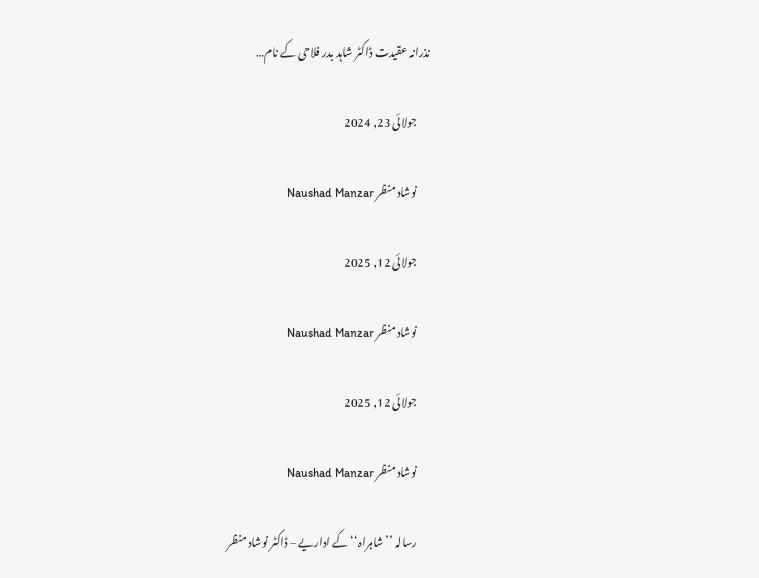نذرانہ عقیدت ڈاکٹر شاہد بدر فلاحی کے نام…

      جولائی 23, 2024

      نوشاد منظر Naushad Manzar

      جولائی 12, 2025

      نوشاد منظر Naushad Manzar

      جولائی 12, 2025

      نوشاد منظر Naushad Manzar

      رسالہ ’’شاہراہ‘‘ کے اداریے – ڈاکٹر نوشاد منظر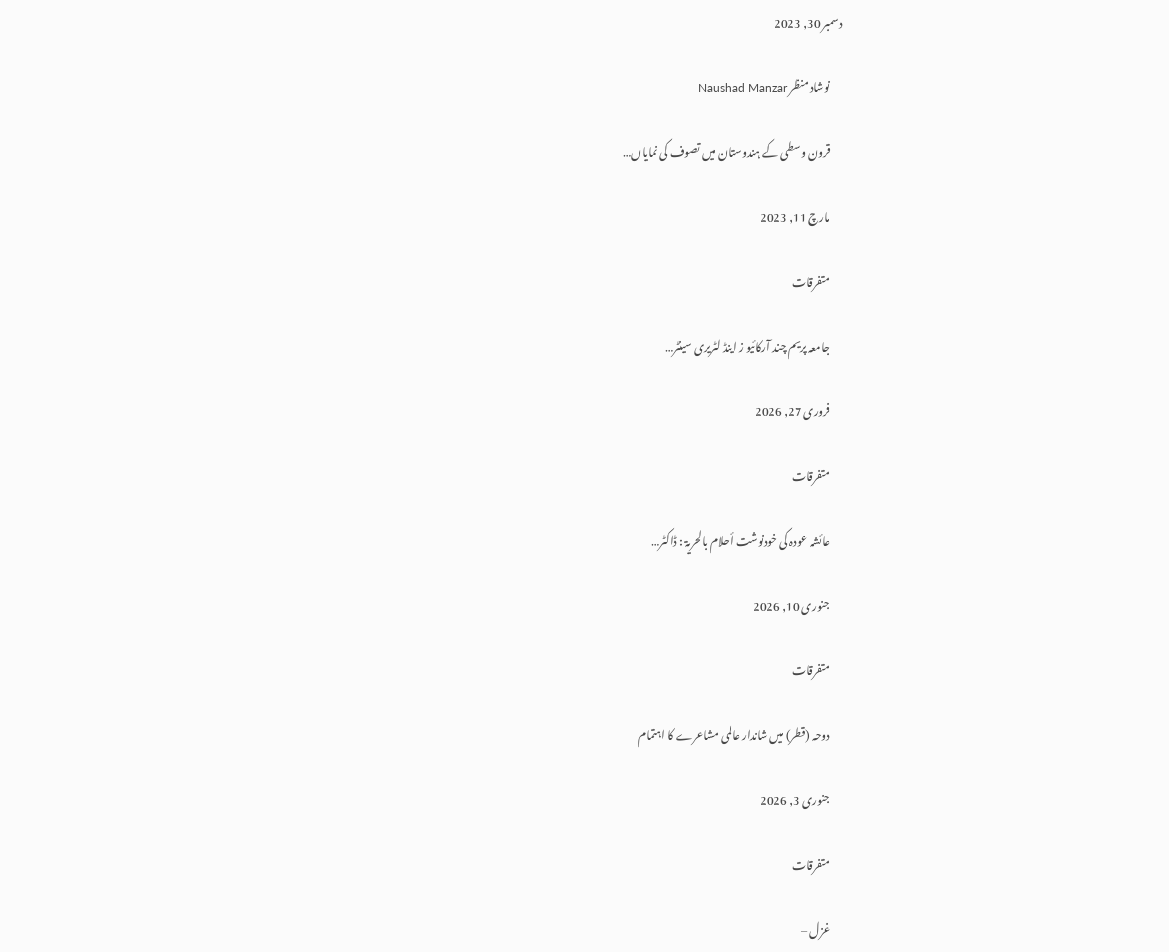دسمبر 30, 2023

      نوشاد منظر Naushad Manzar

      قرون وسطی کے ہندوستان میں تصوف کی نمایاں…

      مارچ 11, 2023

      متفرقات

      جامعہ پریم چند آرکائیو ز اینڈ لٹریری سینٹر…

      فروری 27, 2026

      متفرقات

      عائشہ عودہ کی خودنوشت أحلام بالحریۃ : ڈاکٹر…

      جنوری 10, 2026

      متفرقات

      دوحہ (قطر) میں شاندار عالمی مشاعرے کا اہتمام

      جنوری 3, 2026

      متفرقات

      غزل –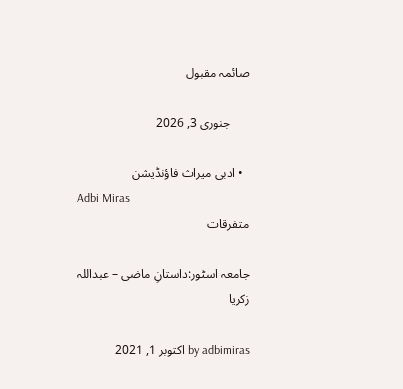صائمہ مقبول

      جنوری 3, 2026

  • ادبی میراث فاؤنڈیشن
Adbi Miras
متفرقات

جامعہ اسٹور:داستانِ ماضی – عبداللہ زکریا

by adbimiras اکتوبر 1, 2021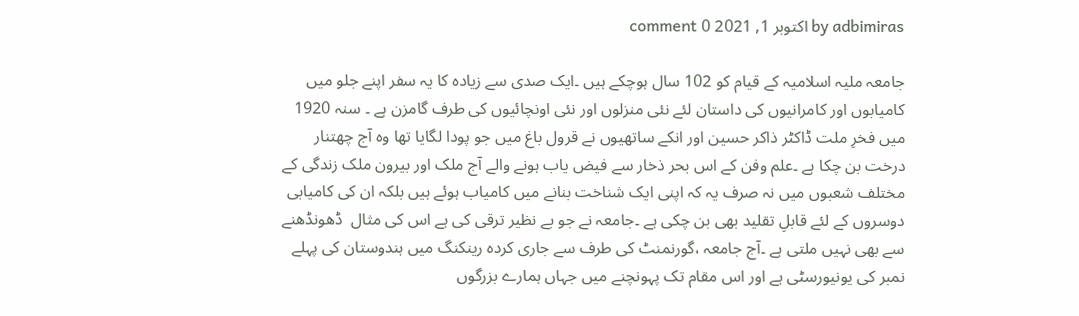by adbimiras اکتوبر 1, 2021 0 comment

جامعہ ملیہ اسلامیہ کے قیام کو 102 سال ہوچکے ہیں ۔ایک صدی سے زیادہ کا یہ سفر اپنے جلو میں کامیابوں اور کامرانیوں کی داستان لئے نئی منزلوں اور نئی اونچائیوں کی طرف گامزن ہے ۔ سنہ 1920 میں فخرِ ملت ڈاکٹر ذاکر حسین اور انکے ساتھیوں نے قرول باغ میں جو پودا لگایا تھا وہ آج چھتنار درخت بن چکا ہے ۔علم وفن کے اس بحر ذخار سے فیض یاب ہونے والے آج ملک اور بیرون ملک زندگی کے مختلف شعبوں میں نہ صرف یہ کہ اپنی ایک شناخت بنانے میں کامیاب ہوئے ہیں بلکہ ان کی کامیابی دوسروں کے لئے قابلِ تقلید بھی بن چکی ہے ۔جامعہ نے جو بے نظیر ترقی کی ہے اس کی مثال  ڈھونڈھنے سے بھی نہیں ملتی ہے ۔آج جامعہ ،گورنمنٹ کی طرف سے جاری کردہ رینکنگ میں ہندوستان کی پہلے نمبر کی یونیورسٹی ہے اور اس مقام تک پہونچنے میں جہاں ہمارے بزرگوں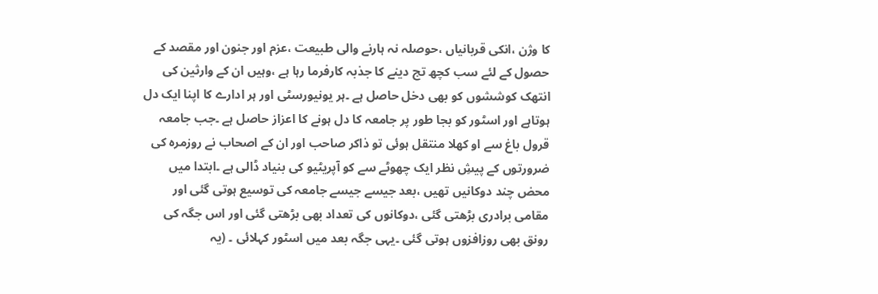کا وژن ،انکی قربانیاں ،حوصلہ نہ ہارنے والی طبیعت ،عزم اور جنون اور مقصد کے حصول کے لئے سب کچھ تج دینے کا جذبہ کارفرما رہا ہے ،وہیں ان کے وارثین کی انتھک کوششوں کو بھی دخل حاصل ہے ۔ہر یونیورسٹی اور ہر ادارے کا اپنا ایک دل ہوتاہے اور اسٹور کو بجا طور پر جامعہ کا دل ہونے کا اعزاز حاصل ہے ۔جب جامعہ قرول باغ سے او کھلا منتقل ہوئی تو ذاکر صاحب اور ان کے اصحاب نے روزمرہ کی ضرورتوں کے پیشِ نظر ایک چھوٹے سے کو آپریٹیو کی بنیاد ڈالی ہے ۔ابتدا میں محض چند دوکانیں تھیں ،بعد جیسے جیسے جامعہ کی توسیع ہوتی گئی اور مقامی برادری بڑھتی گئی ،دوکانوں کی تعداد بھی بڑھتی گئی اور اس جگہ کی رونق بھی روزافزوں ہوتی گئی ۔یہی جگہ بعد میں اسٹور کہلائی ۔ (یہ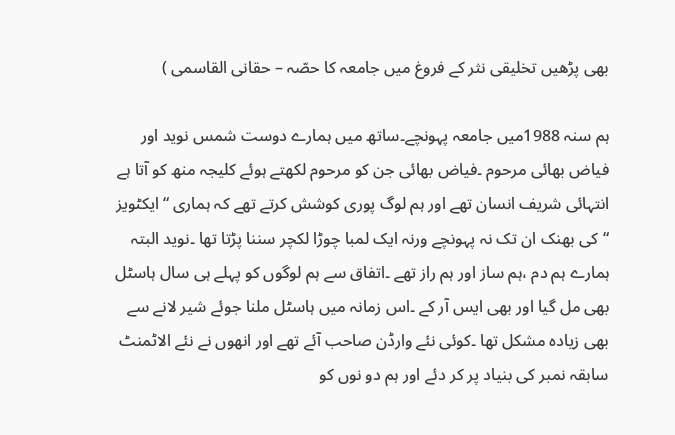بھی پڑھیں تخلیقی نثر کے فروغ میں جامعہ کا حصّہ – حقانی القاسمی )

ہم سنہ 1988میں جامعہ پہونچے۔ساتھ میں ہمارے دوست شمس نوید اور فیاض بھائی مرحوم ۔فیاض بھائی جن کو مرحوم لکھتے ہوئے کلیجہ منھ کو آتا ہے انتہائی شریف انسان تھے اور ہم لوگ پوری کوشش کرتے تھے کہ ہماری “ایکٹویز “کی بھنک ان تک نہ پہونچے ورنہ ایک لمبا چوڑا لکچر سننا پڑتا تھا ۔نوید البتہ ہمارے ہم دم ،ہم ساز اور ہم راز تھے ۔اتفاق سے ہم لوگوں کو پہلے ہی سال ہاسٹل بھی مل گیا اور بھی ایس آر کے ۔اس زمانہ میں ہاسٹل ملنا جوئے شیر لانے سے بھی زیادہ مشکل تھا ۔کوئی نئے وارڈن صاحب آئے تھے اور انھوں نے نئے الاٹمنٹ سابقہ نمبر کی بنیاد پر کر دئے اور ہم دو نوں کو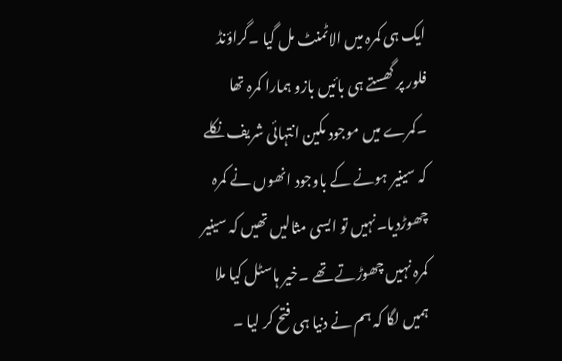ایک ہی کمرہ میں الاٹمنٹ مل گیا ۔گراؤنڈ فلور پر گھستے ہی بائیں بازو ہمارا کمرہ تھا ۔کمرے میں موجود مکین انتہائی شریف نکلے کہ سینیر ہونے کے باوجود انھوں نے کمرہ چھوڑدیا۔نہیں تو ایسی مثالیں تھیں کہ سینیر کمرہ نہیں چھوڑتے تھے ۔خیر ہاسٹل کیا ملا ہمیں لگا کہ ہم نے دنیا ہی فتح کر لیا ۔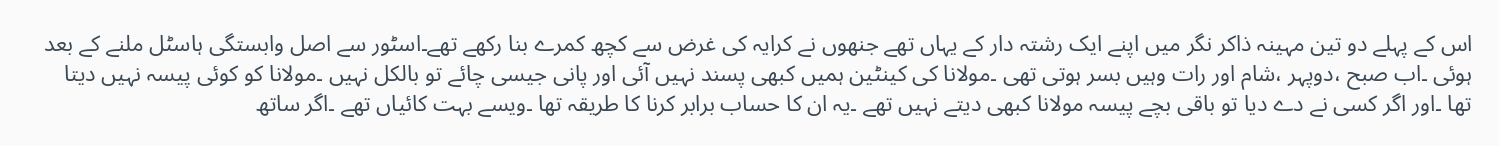اس کے پہلے دو تین مہینہ ذاکر نگر میں اپنے ایک رشتہ دار کے یہاں تھے جنھوں نے کرایہ کی غرض سے کچھ کمرے بنا رکھے تھے۔اسٹور سے اصل وابستگی ہاسٹل ملنے کے بعد ہوئی ۔اب صبح ،دوپہر ،شام اور رات وہیں بسر ہوتی تھی ۔مولانا کی کینٹین ہمیں کبھی پسند نہیں آئی اور پانی جیسی چائے تو بالکل نہیں ۔مولانا کو کوئی پیسہ نہیں دیتا تھا ۔اور اگر کسی نے دے دیا تو باقی بچے پیسہ مولانا کبھی دیتے نہیں تھے ۔یہ ان کا حساب برابر کرنا کا طریقہ تھا ۔ویسے بہت کائیاں تھے ۔اگر ساتھ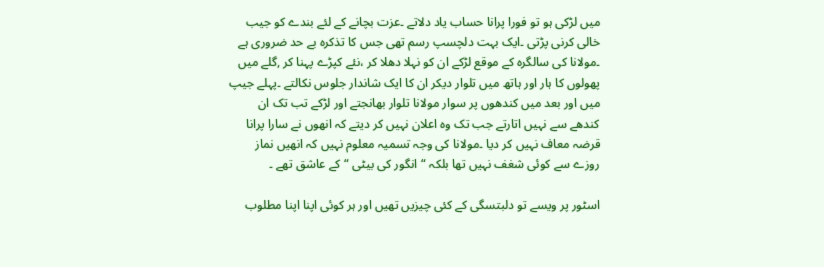میں لڑکی ہو تو فورا پرانا حساب یاد دلاتے ۔عزت بچانے کے لئے بندے کو جیب خالی کرنی پڑتی ۔ایک بہت دلچسپ رسم تھی جس کا تذکرہ بے حد ضروری ہے ۔مولانا کی سالگرہ کے موقع لڑکے ان کو نہلا دھلا کر ،نئے کپڑے پہنا کر ,گلے میں پھولوں کا ہار اور ہاتھ میں تلوار دیکر ان کا ایک شاندار جلوس نکالتے ۔پہلے جیپ میں اور بعد میں کندھوں پر سوار مولانا تلوار بھانجتے اور لڑکے تب تک ان کندھے سے نہیں اتارتے جب تک وہ اعلان نہیں کر دیتے کہ انھوں نے سارا پرانا قرضہ معاف نہیں کر دیا ۔مولانا کی وجہ تسمیہ معلوم نہیں کہ انھیں نماز روزے سے کوئی شغف نہیں تھا بلکہ “انگور کی بیٹی “کے عاشق تھے ۔

اسٹور پر ویسے تو دلبتسگی کے کئی چیزیں تھیں اور ہر کوئی اپنا اپنا مطلوب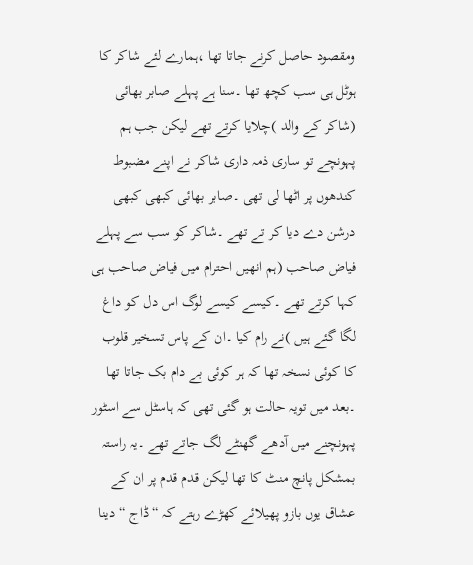ومقصود حاصل کرنے جاتا تھا ،ہمارے لئے شاکر کا ہوٹل ہی سب کچھ تھا ۔سنا ہے پہلے صابر بھائی (شاکر کے والد )چلایا کرتے تھے لیکن جب ہم پہونچے تو ساری ذمہ داری شاکر نے اپنے مضبوط کندھوں پر اٹھا لی تھی ۔صابر بھائی کبھی کبھی درشن دے دیا کر تے تھے ۔شاکر کو سب سے پہلے فیاض صاحب (ہم انھیں احترام میں فیاض صاحب ہی کہا کرتے تھے ۔کیسے کیسے لوگ اس دل کو داغ لگا گئے ہیں )نے رام کیا ۔ان کے پاس تسخیر قلوب کا کوئی نسخہ تھا کہ ہر کوئی بے دام بک جاتا تھا ۔بعد میں تویہ حالت ہو گئی تھی کہ ہاسٹل سے اسٹور پہونچنے میں آدھے گھنٹے لگ جاتے تھے ۔یہ راستہ بمشکل پانچ منٹ کا تھا لیکن قدم قدم پر ان کے عشاق یوں بازو پھیلائے کھڑے رہتے کہ “ڈاج “دینا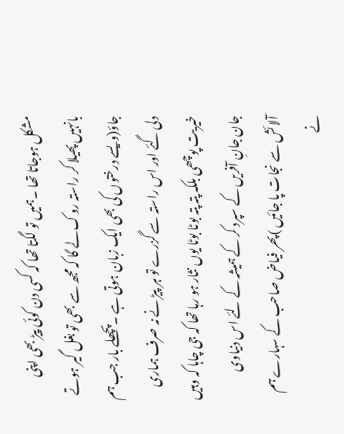مشکل ہوجاتا تھا ۔ہمیں تو لگتا تھا کہ کسی دن کوئی پیڑ بھی اپنی بانہیں پھیلا کر راستہ روک لے گا کہ مجھ سے بھی تو بغل گیر ہوتے جاؤ(ویسے درختوں کی بھی ایک زبان ہوتی ہے ۔پچھلے بار جب ہم دلی گئے اور اس راستہ سے گزرے تو ہر پیڑ نے نہ صرف ہماری خیریت پوچھی بلکہ پتہ پتہ بوٹا بوٹا یوں نثار ہو رہا تھا کہ جی چاہا کہ وہیں جان جانِ آفریں کے سپرد کر کے ہمیشہ کے لئے اس دنیاوی آلائش سے نجات پا جائیں )پھر فیاض صاحب کے سہارے ہم نے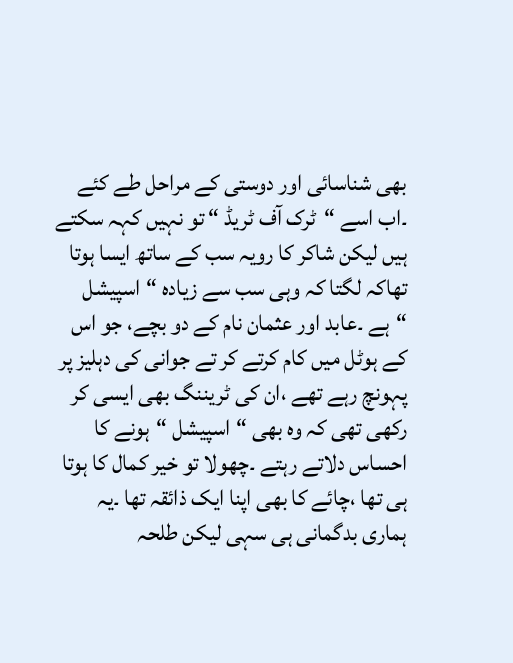بھی شناسائی اور دوستی کے مراحل طے کئے ۔اب اسے “ٹرک آف ٹریڈ “ تو نہیں کہہ سکتے ہیں لیکن شاکر کا رویہ سب کے ساتھ ایسا ہوتا تھاکہ لگتا کہ وہی سب سے زیادہ “اسپیشل “ہے ۔عابد اور عثمان نام کے دو بچے، جو اس کے ہوٹل میں کام کرتے کر تے جوانی کی دہلیز پر پہونچ رہے تھے ،ان کی ٹریننگ بھی ایسی کر رکھی تھی کہ وہ بھی “اسپیشل “ہونے کا احساس دلاتے رہتے ۔چھولا تو خیر کمال کا ہوتا ہی تھا ،چائے کا بھی اپنا ایک ذائقہ تھا ۔یہ ہماری بدگمانی ہی سہی لیکن طلحہ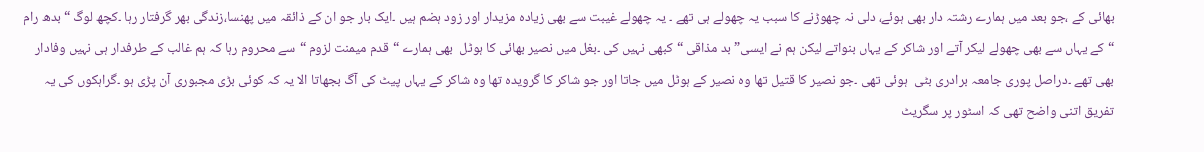بھائی کے ،جو بعد میں ہمارے رشتہ دار بھی ہوئے، دلی نہ چھوڑنے کا سبب یہ چھولے ہی تھے ۔ یہ چھولے غیبت سے بھی زیادہ مزیدار اور زود ہضم ہیں ۔ایک بار جو ان کے ذائقہ میں پھنسا،زندگی بھر گرفتار رہا ۔کچھ لوگ “بدھ رام “کے یہاں سے بھی چھولے لیکر آتے اور شاکر کے یہاں بنواتے لیکن ہم نے ایسی” بد مذاقی “کبھی نہیں کی ۔بغل میں نصیر بھائی کا ہوٹل  بھی ہمارے “قدم میمنت لزوم “سے محروم رہا کہ ہم غالب کے طرفدار ہی نہیں وفادار بھی تھے ۔دراصل پوری جامعہ برادری بٹی  ہوئی تھی ۔جو نصیر کا قتیل تھا وہ نصیر کے ہوٹل میں جاتا اور جو شاکر کا گرویدہ تھا وہ شاکر کے یہاں پیٹ کی آگ بجھاتا الا یہ کہ کوئی بڑی مجبوری آن پڑی ہو ۔گراہکوں کی یہ تفریق اتنی واضح تھی کہ اسٹور پر سگریٹ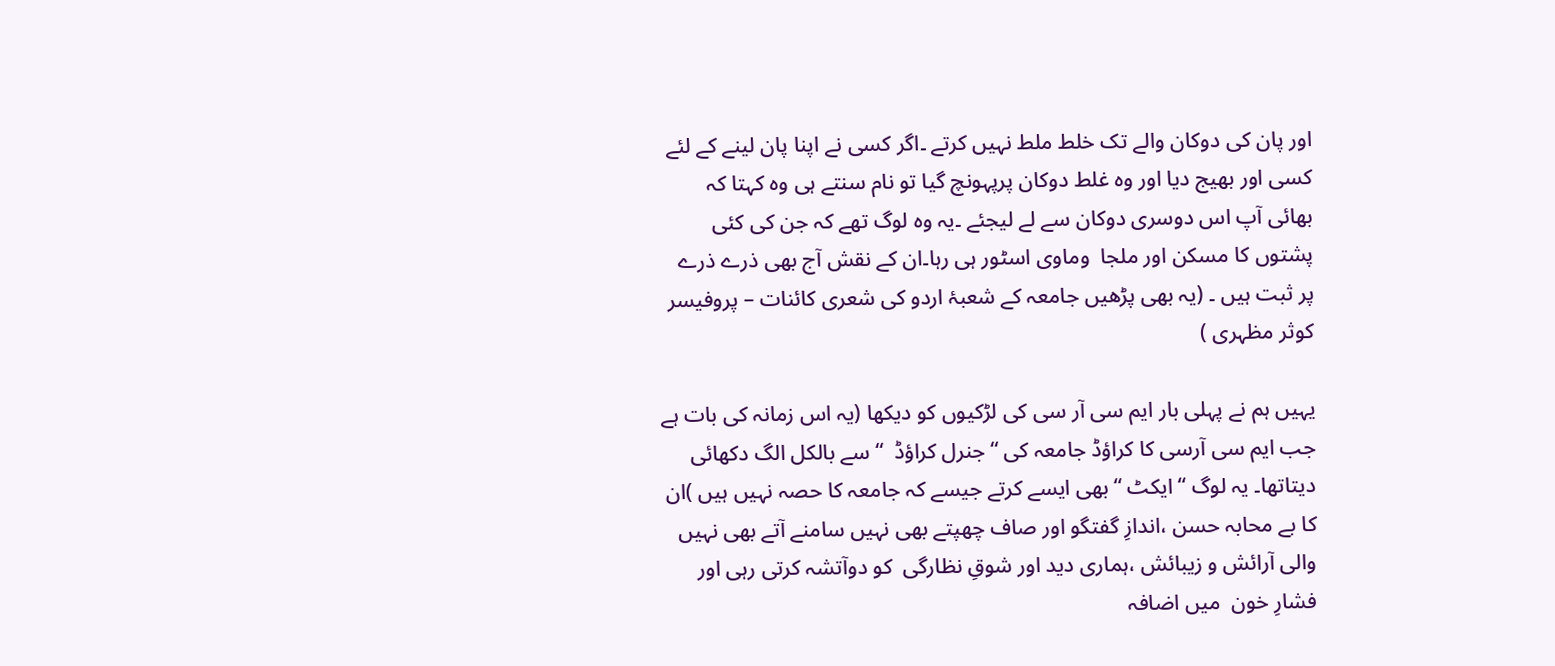اور پان کی دوکان والے تک خلط ملط نہیں کرتے ۔اگر کسی نے اپنا پان لینے کے لئے کسی اور بھیج دیا اور وہ غلط دوکان پرپہونچ گیا تو نام سنتے ہی وہ کہتا کہ بھائی آپ اس دوسری دوکان سے لے لیجئے ۔یہ وہ لوگ تھے کہ جن کی کئی پشتوں کا مسکن اور ملجا  وماوی اسٹور ہی رہا۔ان کے نقش آج بھی ذرے ذرے پر ثبت ہیں ۔ (یہ بھی پڑھیں جامعہ کے شعبۂ اردو کی شعری کائنات – پروفیسر کوثر مظہری )

یہیں ہم نے پہلی بار ایم سی آر سی کی لڑکیوں کو دیکھا (یہ اس زمانہ کی بات ہے جب ایم سی آرسی کا کراؤڈ جامعہ کی “جنرل کراؤڈ  “ سے بالکل الگ دکھائی دیتاتھا۔ یہ لوگ “ایکٹ “بھی ایسے کرتے جیسے کہ جامعہ کا حصہ نہیں ہیں )ان کا بے محابہ حسن ،اندازِ گفتگو اور صاف چھپتے بھی نہیں سامنے آتے بھی نہیں والی آرائش و زیبائش ،ہماری دید اور شوقِ نظارگی  کو دوآتشہ کرتی رہی اور فشارِ خون  میں اضافہ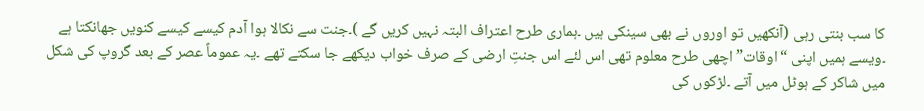کا سب بنتی رہی (آنکھیں تو اوروں نے بھی سینکی ہیں ۔ہماری طرح اعتراف البتہ نہیں کریں گے )۔جنت سے نکالا ہوا آدم کیسے کیسے کنویں جھانکتا ہے ۔ویسے ہمیں اپنی “اوقات”اچھی طرح معلوم تھی اس لئے اس جنتِ ارضی کے صرف خواب دیکھے جا سکتے تھے ۔یہ عموماً عصر کے بعد گروپ کی شکل میں شاکر کے ہوٹل میں آتے ۔لڑکوں کی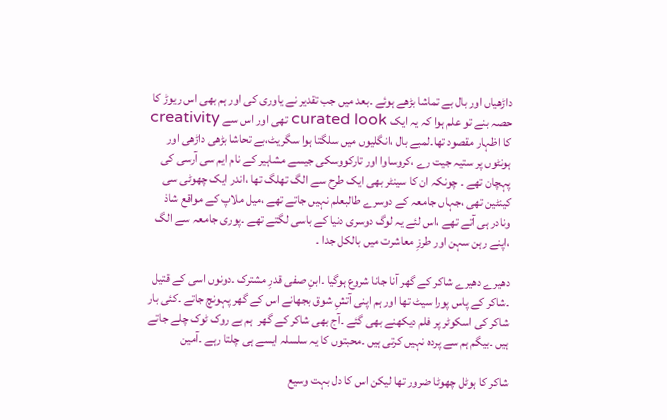داڑھیاں اور بال بے تماشا بڑھے ہوئے ۔بعد میں جب تقدیر نے یاوری کی اور ہم بھی اس ریوڑ کا حصہ بنے تو علم ہوا کہ یہ ایک curated look تھی اور اس سے creativity کا اظہار مقصود تھا۔لمبے بال ،انگلیوں میں سلگتا ہوا سگریٹ،بے تحاشا بڑھی داڑھی اور ہونٹوں پر ستیہ جیت رے ،کروساوا اور تارکووسکی جیسے مشاہیر کے نام ایم سی آرسی کی پہچان تھے ۔ چونکہ ان کا سینٹر بھی ایک طرح سے الگ تھلگ تھا ،اندر ایک چھوٹی سی کینٹین تھی ،جہاں جامعہ کے دوسرے طالبعلم نہیں جاتے تھے ،میل ملاپ کے مواقع شاذ ونادر ہی آتے تھے ،اس لئے یہ لوگ دوسری دنیا کے باسی لگتے تھے ۔پوری جامعہ سے الگ ،اپنے رہن سہن اور طرزِ معاشرت میں بالکل جدا ۔

دھیرے دھیرے شاکر کے گھر آنا جانا شروع ہوگیا ۔ابنِ صفی قدرِ مشترک ۔دونوں اسی کے قتیل ۔شاکر کے پاس پورا سیٹ تھا اور ہم اپنی آتشِ شوق بجھانے اس کے گھر پہونچ جاتے ۔کئی بار شاکر کی اسکوٹر پر فلم دیکھنے بھی گئے ۔آج بھی شاکر کے گھر  ہم بے روک ٹوک چلے جاتے ہیں ۔بیگم ہم سے پردہ نہیں کرتی ہیں ۔محبتوں کا یہ سلسلہ ایسے ہی چلتا رہے ۔آمین

شاکر کا ہوٹل چھوٹا ضرور تھا لیکن اس کا دل بہت وسیع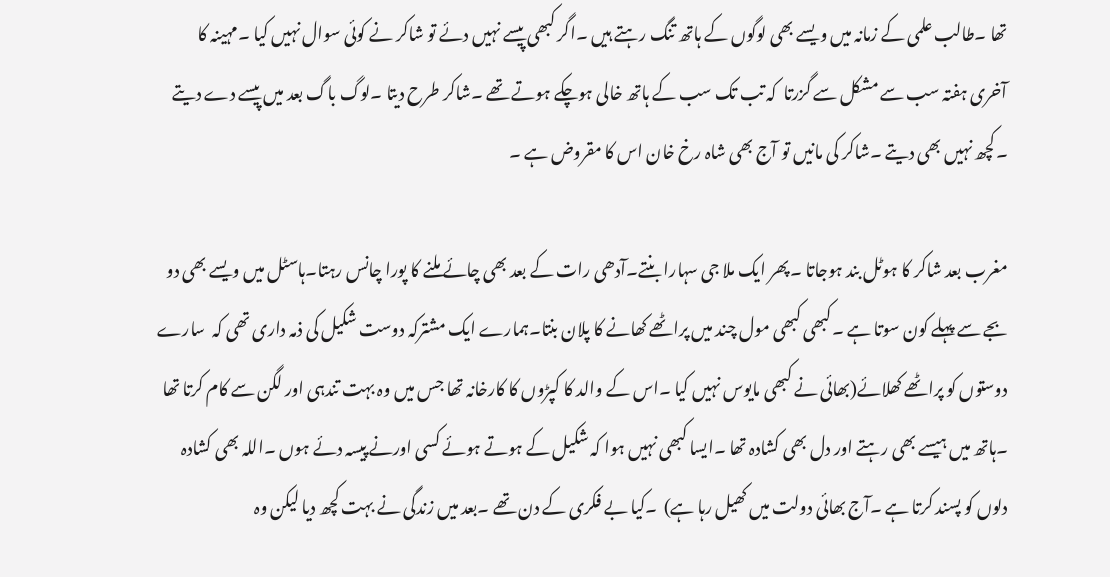تھا ۔طالب علمی کے زمانہ میں ویسے بھی لوگوں کے ہاتھ تنگ رہتے ہیں ۔اگر کبھی پیسے نہیں دئے تو شاکر نے کوئی سوال نہیں کیا ۔مہینہ کا آخری ہفتہ سب سے مشکل سے گزرتا  کہ تب تک سب کے ہاتھ خالی ہوچکے ہوتے تھے ۔شاکر طرح دیتا ۔لوگ باگ بعد میں پیسے دے دیتے ۔کچھ نہیں بھی دیتے ۔شاکر کی مانیں تو آج بھی شاہ رخ خان اس کا مقروض ہے ۔

مغرب بعد شاکر کا ہوٹل بند ہوجاتا ۔پھر ایک ملا جی سہارا بنتے۔آدھی رات کے بعد بھی چائے ملنے کا پورا چانس رہتا۔ہاسٹل میں ویسے بھی دو بجے سے پہلے کون سوتا ہے ۔کبھی کبھی مول چند میں پراٹھے کھانے کا پلان بنتا۔ہمارے ایک مشترکہ دوست شکیل کی ذمہ داری تھی کہ  سارے دوستوں کو پراٹھے کھلائے(بھائی نے کبھی مایوس نہیں کیا ۔اس کے والد کا کپڑوں کا کارخانہ تھا جس میں وہ بہت تندہی اور لگن سے کام کرتا تھا ۔ہاتھ میں ہیسے بھی رہتے اور دل بھی کشادہ تھا ۔ایسا کبھی نہیں ہوا کہ شکیل کے ہوتے ہوئے کسی اورنے پیسہ دئے ہوں ۔اللہ بھی کشادہ دلوں کو پسند کرتا ہے ۔آج بھائی دولت میں کھیل رہا ہے)  ۔کیا بے فکری کے دن تھے ۔بعد میں زندگی نے بہت کچھ دیا لیکن وہ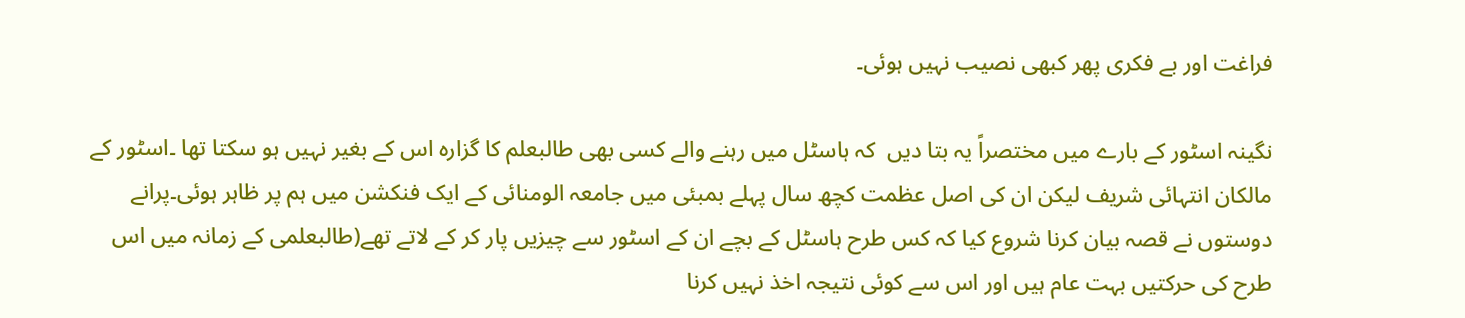فراغت اور بے فکری پھر کبھی نصیب نہیں ہوئی۔

نگینہ اسٹور کے بارے میں مختصراً یہ بتا دیں  کہ ہاسٹل میں رہنے والے کسی بھی طالبعلم کا گزارہ اس کے بغیر نہیں ہو سکتا تھا ۔اسٹور کے مالکان انتہائی شریف لیکن ان کی اصل عظمت کچھ سال پہلے بمبئی میں جامعہ الومنائی کے ایک فنکشن میں ہم پر ظاہر ہوئی۔پرانے دوستوں نے قصہ بیان کرنا شروع کیا کہ کس طرح ہاسٹل کے بچے ان کے اسٹور سے چیزیں پار کر کے لاتے تھے(طالبعلمی کے زمانہ میں اس طرح کی حرکتیں بہت عام ہیں اور اس سے کوئی نتیجہ اخذ نہیں کرنا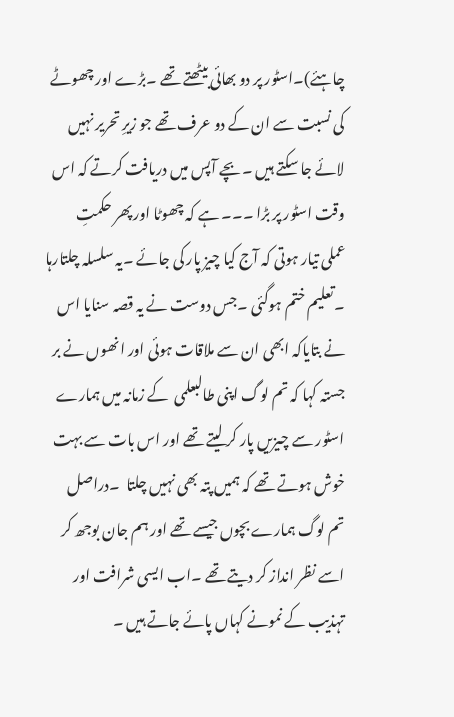چاہئے)۔اسٹور پر دو بھائی بیٹھتے تھے ۔بڑے اور چھوٹے کی نسبت سے ان کے دو عرف تھے جو زیرِ تحریر نہیں لائے جا سکتے ہیں ۔بچے آپس میں دریافت کرتے کہ اس وقت اسٹور پر بڑا ۔۔۔ ہے کہ چھوٹا اور پھر حکمتِ عملی تیار ہوتی کہ آج کیا چیز پار کی جائے ۔یہ سلسلہ چلتارہا ۔تعلیم ختم ہوگئی ۔جس دوست نے یہ قصہ سنایا اس نے بتایاکہ ابھی ان سے ملاقات ہوئی اور انھوں نے بر جستہ کہا کہ تم لوگ اپنی طالبعلمی  کے زمانہ میں ہمارے اسٹور سے چیزیں پار کر لیتے تھے اور اس بات سے بہت خوش ہوتے تھے کہ ہمیں پتہ بھی نہیں چلتا  ۔دراصل تم لوگ ہمارے بچوں جیسے تھے اور ہم جان بوجھ کر اسے نظر انداز کر دیتے تھے ۔اب ایسی شرافت اور تہذیب کے نمونے کہاں پائے جاتے ہیں ۔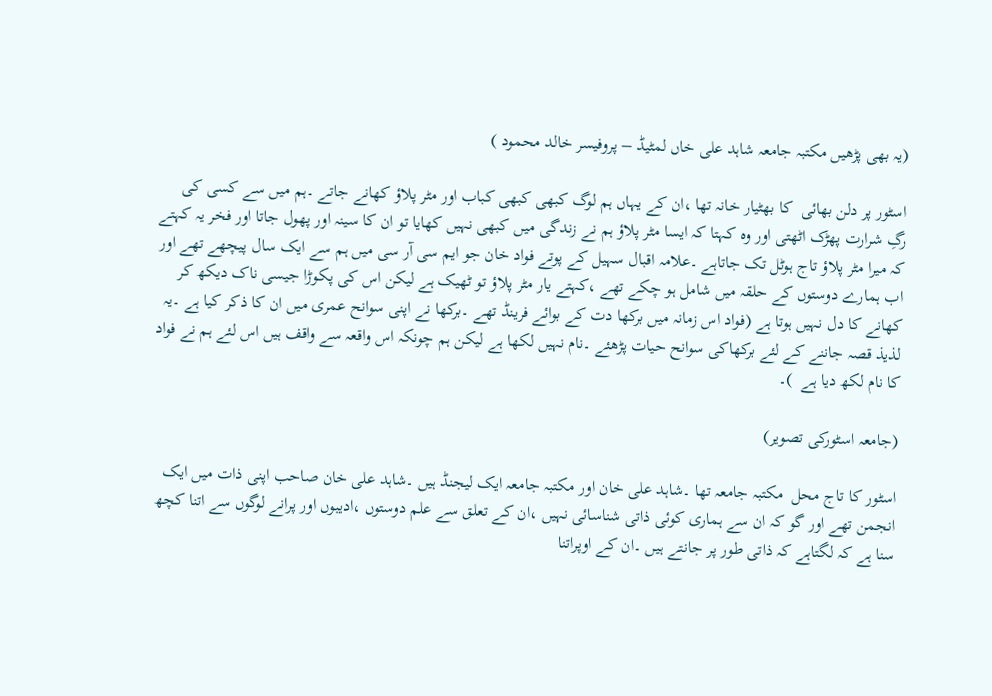(یہ بھی پڑھیں مکتبہ جامعہ شاہد علی خاں لمٹیڈ – پروفیسر خالد محمود )

اسٹور پر دلن بھائی  کا بھٹیار خانہ تھا ،ان کے یہاں ہم لوگ کبھی کبھی کباب اور مٹر پلاؤ کھانے جاتے ۔ہم میں سے کسی کی رگِ شرارت پھڑک اٹھتی اور وہ کہتا کہ ایسا مٹر پلاؤ ہم نے زندگی میں کبھی نہیں کھایا تو ان کا سینہ اور پھول جاتا اور فخر یہ کہتے کہ میرا مٹر پلاؤ تاج ہوٹل تک جاتاہے ۔علامہ اقبال سہیل کے پوتے فواد خان جو ایم سی آر سی میں ہم سے ایک سال پیچھے تھے اور اب ہمارے دوستوں کے حلقہ میں شامل ہو چکے تھے ،کہتے یار مٹر پلاؤ تو ٹھیک ہے لیکن اس کی پکوڑا جیسی ناک دیکھ کر کھانے کا دل نہیں ہوتا ہے (فواد اس زمانہ میں برکھا دت کے بوائے فرینڈ تھے ۔برکھا نے اپنی سوانح عمری میں ان کا ذکر کیا ہے ۔یہ لذیذ قصہ جاننے کے لئے برکھاکی سوانح حیات پڑھئے ۔نام نہیں لکھا ہے لیکن ہم چونکہ اس واقعہ سے واقف ہیں اس لئے ہم نے فواد کا نام لکھ دیا ہے  )۔

(جامعہ اسٹورکی تصویر)

اسٹور کا تاج محل  مکتبہ جامعہ تھا ۔شاہد علی خان اور مکتبہ جامعہ ایک لیجنڈ ہیں ۔شاہد علی خان صاحب اپنی ذات میں ایک انجمن تھے اور گو کہ ان سے ہماری کوئی ذاتی شناسائی نہیں ،ان کے تعلق سے علم دوستوں ،ادیبوں اور پرانے لوگوں سے اتنا کچھ سنا ہے کہ لگتاہے کہ ذاتی طور پر جانتے ہیں ۔ان کے اوپراتنا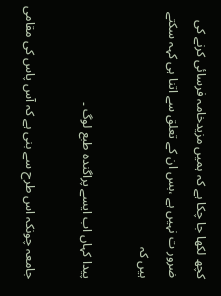کچھ لکھا جا چکا ہے کہ ہمیں مزیدخامہ فرسائی کرنے کی ضرور ت نہیں ہے ،بس ان کے تعلق سے اتنا ہی کہہ سکتے ہیں کہ

پیدا کہاں اب ایسے پراگندہ طبع لوگ ۔

جامعہ چونکہ اس طرح سے بنی ہے کہ آس پاس کی مقامی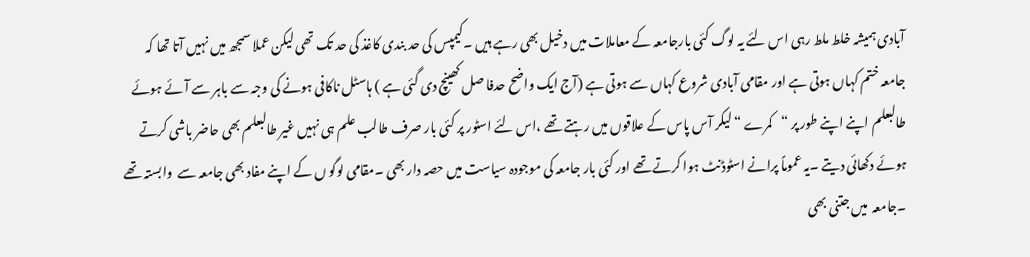آبادی ہمیشہ خلط ملط رہی اس لئے یہ لوگ کئی بارجامعہ کے معاملات میں دخیل بھی رہے ہیں ۔کیمپس کی حد بندی کاغذ کی حد تک تھی لیکن عملا سمجھ میں نہیں آتا تھا کہ جامعہ ختم کہاں ہوتی ہے اور مقامی آبادی شروع کہاں سے ہوتی ہے (آج ایک واضح حدفا صل کھینچ دی گئی ہے ) ہاسٹل ناکافی ہونے کی وجہ سے باہر سے آئے ہوئے طالبعلم اپنے اپنے طور پر “کمرے “لیکر آس پاس کے علاقوں میں رہتے تھے ،اس لئے اسٹور پر کئی بار صرف طالب علم ہی نہیں غیر طالبعلم بھی حاضر باشی کرتے ہوئے دکھائی دیتے ۔یہ عموماً پرانے اسٹوڈنٹ ہوا کرتے تھے اور کئی بار جامعہ کی موجودہ سیاست میں حصہ دار بھی ۔مقامی لوگو ں کے اپنے مفاد بھی جامعہ سے  وابستہ تھے ۔جامعہ  میں جتنی بھی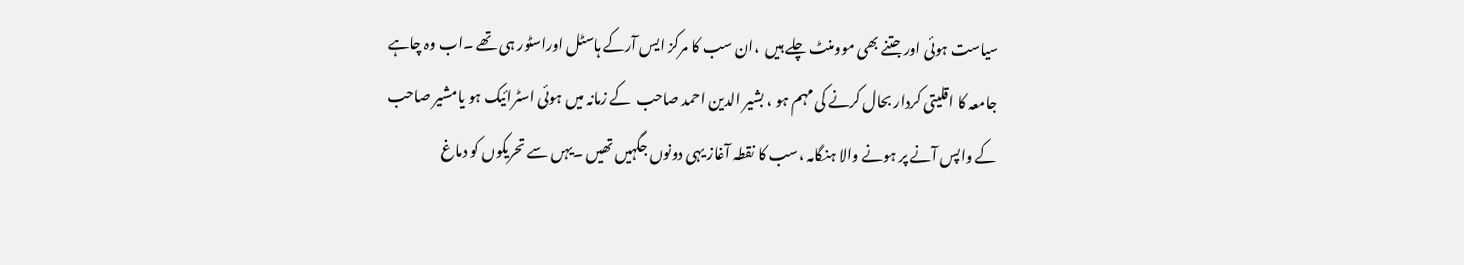سیاست ہوئی اور جتنے بھی موومنٹ چلے ہیں  ،ان سب کا مرکز ایس آرکے ہاسٹل اوراسٹور ہی تھے ۔اب وہ چاہے جامعہ کا اقلیتی کردار بحال کرنے کی مہم ہو ، بشیر الدین احمد صاحب  کے زمانہ میں ہوئی اسٹرائیک ہو یامشیر صاحب کے واپس آنے پر ہونے والا ہنگامہ ،سب کا نقطہ آغاز یہی دونوں جگہیں تھیں ۔یہں سے تحریکوں کو دماغ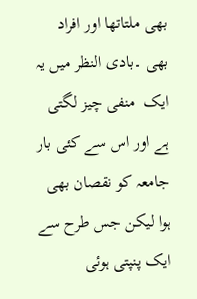بھی ملتاتھا اور افراد بھی ۔بادی النظر میں یہ ایک  منفی چیز لگتی ہے اور اس سے کئی بار جامعہ کو نقصان بھی ہوا لیکن جس طرح سے ایک پنپتی ہوئی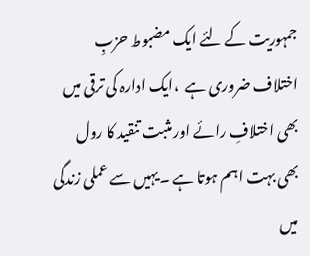جمہوریت کے لئے ایک مضبوط حزبِ اختلاف ضروری ہے  ،ایک ادارہ کی ترقی میں بھی اختلافِ رائے اور مثبت تنقید کا رول بھی بہت اہم ہوتا ہے ۔یہیں سے عملی زندگی میں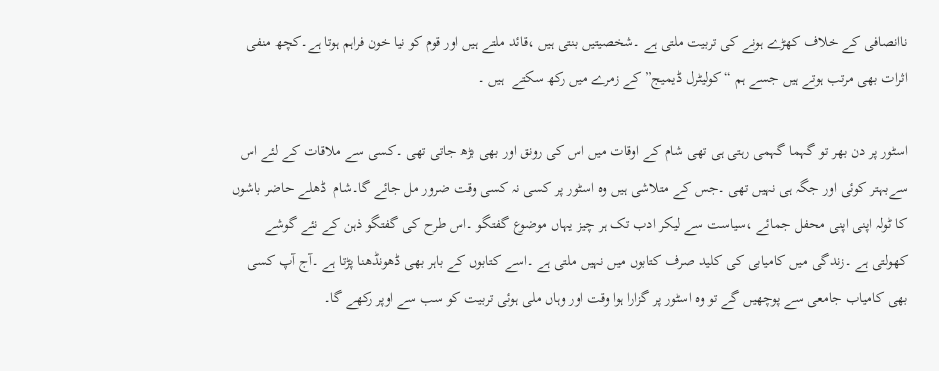ناانصافی کے خلاف کھڑے ہونے کی تربیت ملتی ہے ۔شخصیتیں بنتی ہیں ،قائد ملتے ہیں اور قوم کو نیا خون فراہم ہوتا ہے۔کچھ منفی اثرات بھی مرتب ہوتے ہیں جسے ہم “کولیٹرل ڈیمیج” کے زمرے میں رکھ سکتے  ہیں ۔

اسٹور پر دن بھر تو گہما گہمی رہتی ہی تھی شام کے اوقات میں اس کی رونق اور بھی بڑھ جاتی تھی ۔کسی سے ملاقات کے لئے اس سےبہتر کوئی اور جگہ ہی نہیں تھی ۔جس کے متلاشی ہیں وہ اسٹور پر کسی نہ کسی وقت ضرور مل جائے گا۔شام  ڈھلے حاضر باشوں کا ٹولہ اپنی اپنی محفل جمائے ،سیاست سے لیکر ادب تک ہر چیز یہاں موضوع گفتگو ۔اس طرح کی گفتگو ذہن کے نئے گوشے کھولتی ہے ۔زندگی میں کامیابی کی کلید صرف کتابوں میں نہیں ملتی ہے ۔اسے کتابوں کے باہر بھی ڈھونڈھنا پڑتا ہے ۔آج آپ کسی بھی کامیاب جامعی سے پوچھیں گے تو وہ اسٹور پر گزارا ہوا وقت اور وہاں ملی ہوئی تربیت کو سب سے اوپر رکھے گا۔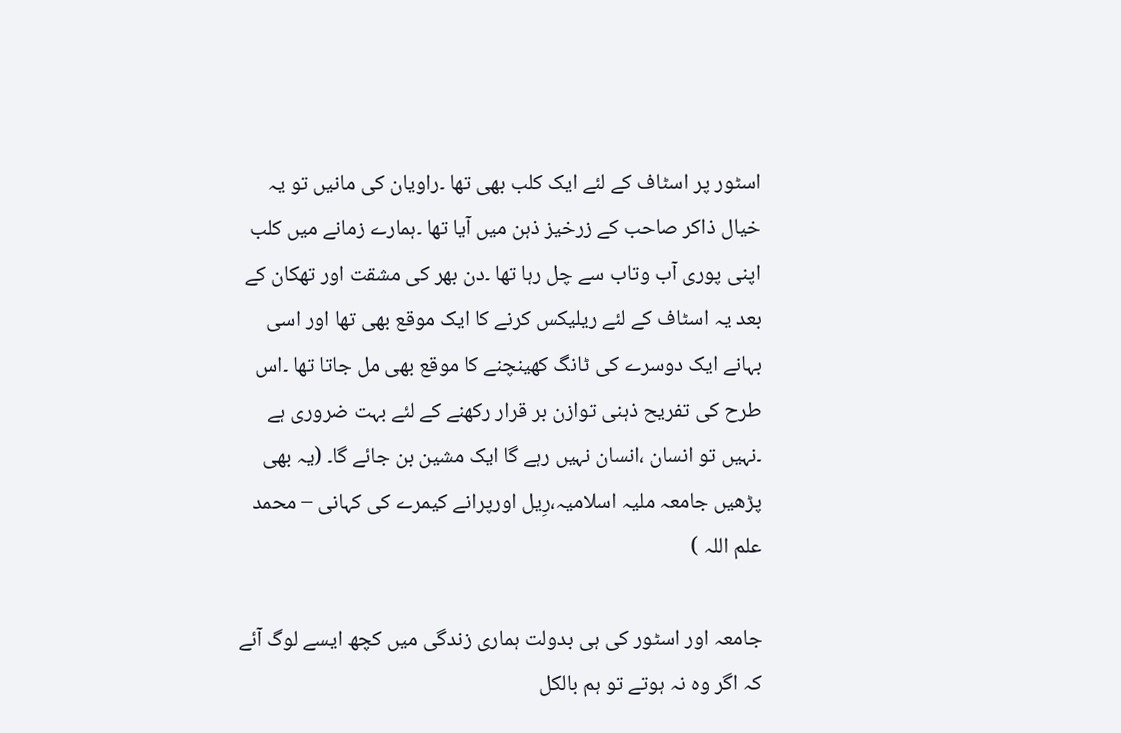اسٹور پر اسٹاف کے لئے ایک کلب بھی تھا ۔راویان کی مانیں تو یہ خیال ذاکر صاحب کے زرخیز ذہن میں آیا تھا ۔ہمارے زمانے میں کلب اپنی پوری آب وتاب سے چل رہا تھا ۔دن بھر کی مشقت اور تھکان کے بعد یہ اسٹاف کے لئے ریلیکس کرنے کا ایک موقع بھی تھا اور اسی بہانے ایک دوسرے کی ٹانگ کھینچنے کا موقع بھی مل جاتا تھا ۔اس طرح کی تفریح ذہنی توازن بر قرار رکھنے کے لئے بہت ضروری ہے ۔نہیں تو انسان ،انسان نہیں رہے گا ایک مشین بن جائے گا۔ (یہ بھی پڑھیں جامعہ ملیہ اسلامیہ،رِیل اورپرانے کیمرے کی کہانی – محمد علم اللہ )

جامعہ اور اسٹور کی ہی بدولت ہماری زندگی میں کچھ ایسے لوگ آئے کہ اگر وہ نہ ہوتے تو ہم بالکل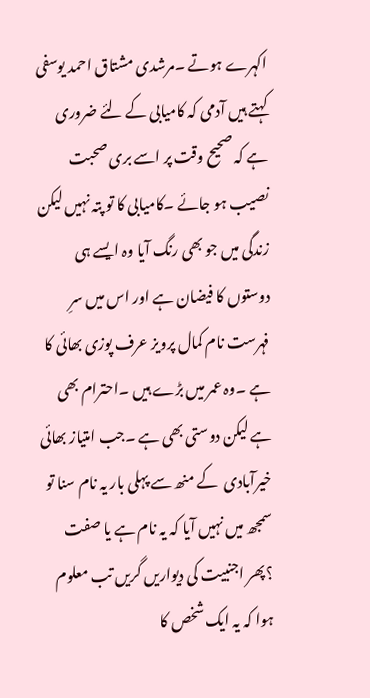اکہرے ہوتے ۔مرشدی مشتاق احمد یوسفی کہتے ہیں آدمی کہ کامیابی کے لئے ضروری ہے کہ صحیح وقت پر اسے بری صحبت نصیب ہو جائے ۔کامیابی کا تو پتہ نہیں لیکن زندگی میں جو بھی رنگ آیا وہ ایسے ہی دوستوں کا فیضان ہے اور اس میں سرِ فہرست نام کمال پرویز عرف پوزی بھائی کا ہے ۔وہ عمر میں بڑے ہیں ۔احترام بھی ہے لیکن دوستی بھی ہے ۔جب امتیاز بھائی خیرآبادی  کے منھ سے پہلی بار یہ نام سنا تو سمجھ میں نہیں آیا کہ یہ نام ہے یا صفت ؟پھر اجنبیت کی دیواریں گریں تب معلوم ہوا کہ یہ ایک شخص کا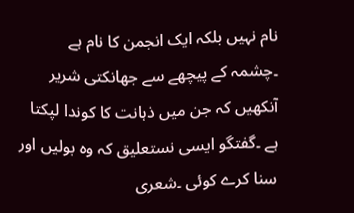نام نہیں بلکہ ایک انجمن کا نام ہے ۔چشمہ کے پیچھے سے جھانکتی شریر آنکھیں کہ جن میں ذہانت کا کوندا لپکتا ہے ۔گفتگو ایسی نستعلیق کہ وہ بولیں اور سنا کرے کوئی ۔شعری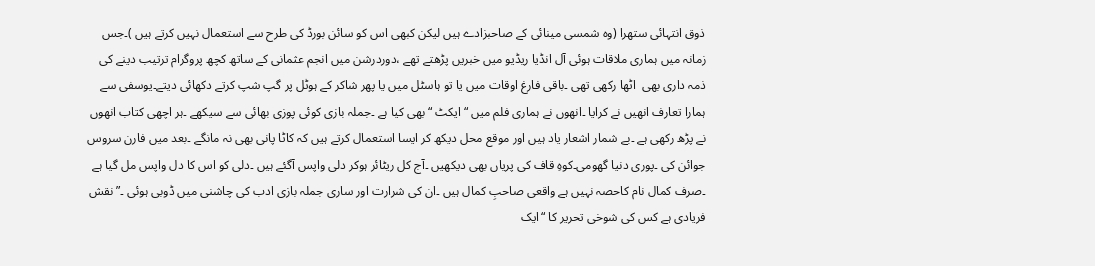ذوق انتہائی ستھرا (وہ شمسی مینائی کے صاحبزادے ہیں لیکن کبھی اس کو سائن بورڈ کی طرح سے استعمال نہیں کرتے ہیں )۔جس زمانہ میں ہماری ملاقات ہوئی آل انڈیا ریڈیو میں خبریں پڑھتے تھے ،دوردرشن میں انجم عثمانی کے ساتھ کچھ پروگرام ترتیب دینے کی ذمہ داری بھی  اٹھا رکھی تھی ۔باقی فارغ اوقات میں یا تو ہاسٹل میں یا پھر شاکر کے ہوٹل پر گپ شپ کرتے دکھائی دیتے۔یوسفی سے ہمارا تعارف انھیں نے کرایا ۔انھوں نے ہماری فلم میں “ایکٹ “بھی کیا ہے ۔جملہ بازی کوئی پوزی بھائی سے سیکھے ۔ہر اچھی کتاب انھوں نے پڑھ رکھی ہے ۔بے شمار اشعار یاد ہیں اور موقع محل دیکھ کر ایسا استعمال کرتے ہیں کہ کاٹا پانی بھی نہ مانگے ۔بعد میں فارن سروس جوائن کی ۔پوری دنیا گھومی۔کوہِ قاف کی پریاں بھی دیکھیں ۔آج کل ریٹائر ہوکر دلی واپس آگئے ہیں ۔دلی کو اس کا دل واپس مل گیا ہے ۔صرف کمال نام کاحصہ نہیں ہے واقعی صاحبِ کمال ہیں ۔ان کی شرارت اور ساری جملہ بازی ادب کی چاشنی میں ڈوبی ہوئی ۔”نقش فریادی ہے کس کی شوخی تحریر کا “ایک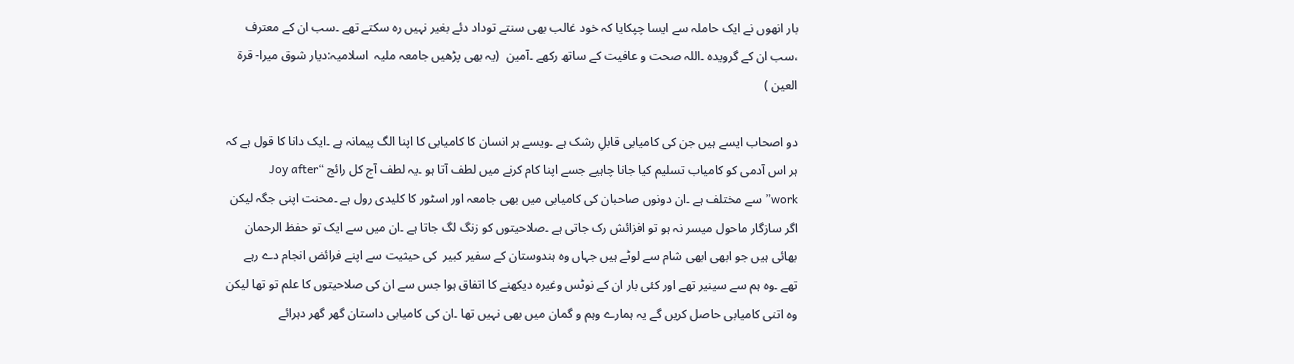بار انھوں نے ایک حاملہ سے ایسا چپکایا کہ خود غالب بھی سنتے توداد دئے بغیر نہیں رہ سکتے تھے ۔سب ان کے معترف ،سب ان کے گرویدہ ۔اللہ صحت و عافیت کے ساتھ رکھے ۔آمین  (یہ بھی پڑھیں جامعہ ملیہ  اسلامیہ:دیار شوق میرا- قرۃ العین )

دو اصحاب ایسے ہیں جن کی کامیابی قابلِ رشک ہے ۔ویسے ہر انسان کا کامیابی کا اپنا الگ پیمانہ ہے ۔ایک دانا کا قول ہے کہ ہر اس آدمی کو کامیاب تسلیم کیا جانا چاہیے جسے اپنا کام کرنے میں لطف آتا ہو ۔یہ لطف آج کل رائج “Joy after work”سے مختلف ہے ۔ان دونوں صاحبان کی کامیابی میں بھی جامعہ اور اسٹور کا کلیدی رول ہے ۔محنت اپنی جگہ لیکن اگر سازگار ماحول میسر نہ ہو تو افزائش رک جاتی ہے ۔صلاحیتوں کو زنگ لگ جاتا ہے ۔ان میں سے ایک تو حفظ الرحمان بھائی ہیں جو ابھی ابھی شام سے لوٹے ہیں جہاں وہ ہندوستان کے سفیر کبیر  کی حیثیت سے اپنے فرائض انجام دے رہے تھے ۔وہ ہم سے سینیر تھے اور کئی بار ان کے نوٹس وغیرہ دیکھنے کا اتفاق ہوا جس سے ان کی صلاحیتوں کا علم تو تھا لیکن وہ اتنی کامیابی حاصل کریں گے یہ ہمارے وہم و گمان میں بھی نہیں تھا ۔ان کی کامیابی داستان گھر گھر دہرائے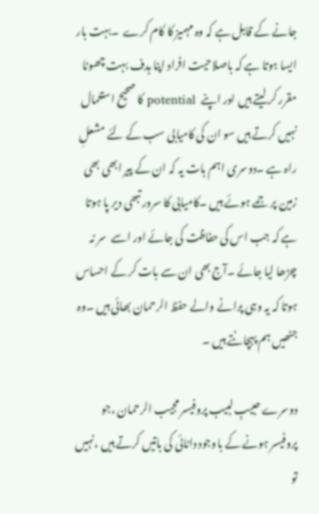جانے کے قابل ہے کہ وہ مہمیز کا کام کرے  ۔بہت بار ایسا ہوتا ہے کہ باصلاحیت افراد اپنا ہدف بہت چھوٹا مقرر کر لیتے ہیں اور اپنے  potential کا صحیح استعمال نہیں کرتے ہیں سو ان کی کامیابی سب کے لئے مشعلِ راہ ہے ۔دوسری اہم بات یہ کہ ان کے پیر ابھی بھی زمین پر جمے ہوئے ہیں ۔کامیابی کا سرور تبھی دیر پا ہوتا ہے کہ جب اس کی حفاظت کی جائے اور اسے  سر نہ چڑھا لیا جائے ۔آج بھی ان سے بات کر کے احساس ہوتا کہ یہ وہی پرانے والے حفظ الرحمان بھائی ہیں ۔وہ جنھیں ہم پہچانتے ہیں ۔

دوسرے حبیبِ لبیب پروفیسر مجیب الرحمان ،جو پروفیسر ہونے کے باوجود دانائی کی باتیں کرتے ہیں ،نہیں تو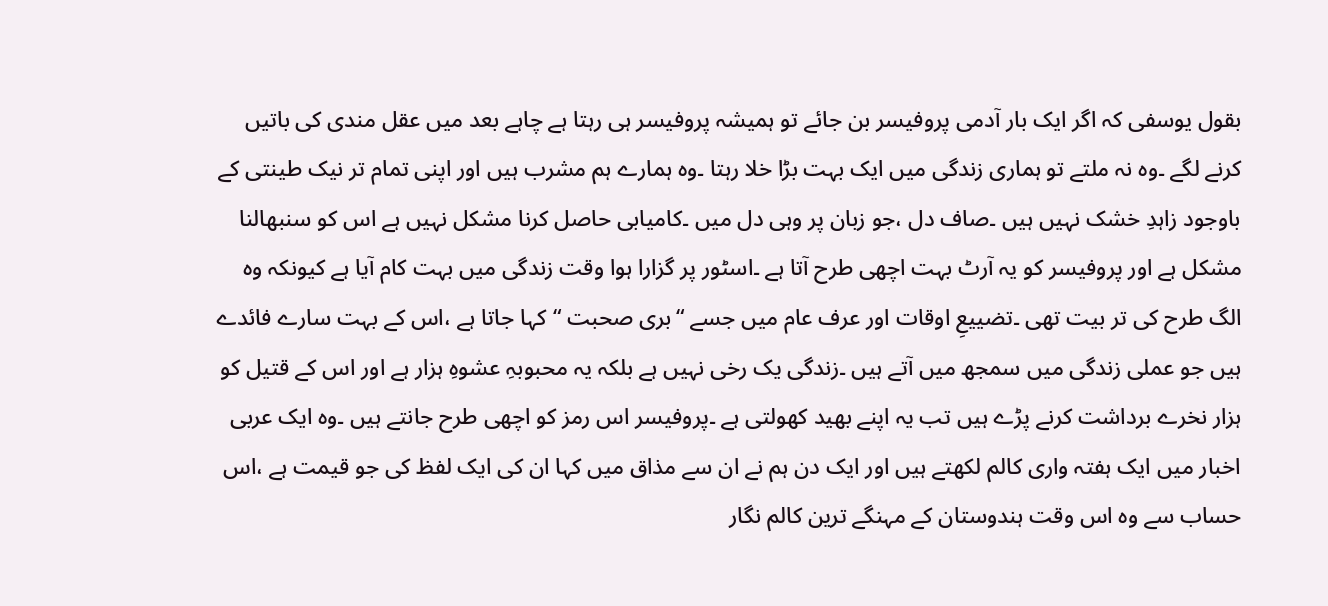بقول یوسفی کہ اگر ایک بار آدمی پروفیسر بن جائے تو ہمیشہ پروفیسر ہی رہتا ہے چاہے بعد میں عقل مندی کی باتیں کرنے لگے ۔وہ نہ ملتے تو ہماری زندگی میں ایک بہت بڑا خلا رہتا ۔وہ ہمارے ہم مشرب ہیں اور اپنی تمام تر نیک طینتی کے باوجود زاہدِ خشک نہیں ہیں ۔صاف دل ،جو زبان پر وہی دل میں ۔کامیابی حاصل کرنا مشکل نہیں ہے اس کو سنبھالنا مشکل ہے اور پروفیسر کو یہ آرٹ بہت اچھی طرح آتا ہے ۔اسٹور پر گزارا ہوا وقت زندگی میں بہت کام آیا ہے کیونکہ وہ الگ طرح کی تر بیت تھی ۔تضییعِ اوقات اور عرف عام میں جسے “بری صحبت “کہا جاتا ہے ،اس کے بہت سارے فائدے ہیں جو عملی زندگی میں سمجھ میں آتے ہیں ۔زندگی یک رخی نہیں ہے بلکہ یہ محبوبہِ عشوہِ ہزار ہے اور اس کے قتیل کو ہزار نخرے برداشت کرنے پڑے ہیں تب یہ اپنے بھید کھولتی ہے ۔پروفیسر اس رمز کو اچھی طرح جانتے ہیں ۔وہ ایک عربی اخبار میں ایک ہفتہ واری کالم لکھتے ہیں اور ایک دن ہم نے ان سے مذاق میں کہا ان کی ایک لفظ کی جو قیمت ہے ،اس حساب سے وہ اس وقت ہندوستان کے مہنگے ترین کالم نگار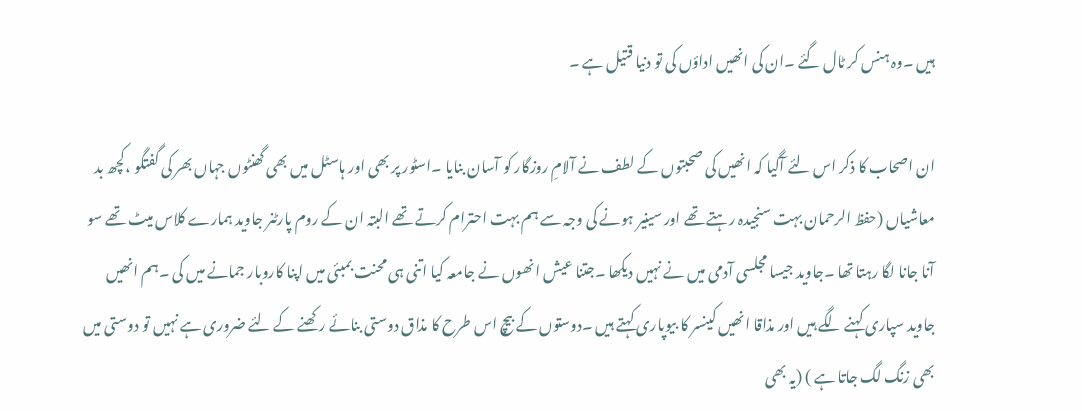ہیں ۔وہ ہنس کر ٹال گئے ۔ان کی انھیں اداؤں کی تو دنیا قتیل ہے ۔

ان اصحاب کا ذکر اس لئے آگیا کہ انھیں کی صحبتوں کے لطف نے آلامِ روزگار کو آسان بنایا ۔اسٹور پر بھی اور ہاسٹل میں بھی گھنٹوں جہاں بھر کی گفتگو ،کچھ بد معاشیاں (حفظ الرحمان بہت سنجیدہ رہتے تھے اور سینیر ہونے کی وجہ سے ہم بہت احترام کرتے تھے البتہ ان کے روم پارٹنر جاوید ہمارے کلاس میٹ تھے سو آنا جانا لگا رہتا تھا ۔جاوید جیسا مجلسی آدمی میں نے نہیں دیکھا ۔جتنا عیش انھوں نے جامعہ کیا اتنی ہی محنت بمبئی میں اپنا کاروبار جمانے میں کی ۔ہم انھیں جاوید سپاری کہنے لگے ہیں اور مذاقا انھیں کینسر کا بیوپاری کہتے ہیں ۔دوستوں کے بیچ اس طرح کا مذاق دوستی بنائے رکھنے کے لئے ضروری ہے نہیں تو دوستی میں بھی زنگ لگ جاتا ہے ) (یہ بھی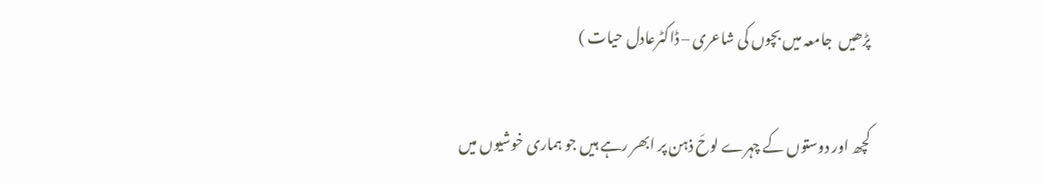پڑھیں  جامعہ میں بچوں کی شاعری – ڈاکٹرعادل حیات )

کچھ اور دوستوں کے چہرے لوحّ ذہن پر ابھر رہے ہیں جو ہماری خوشیوں میں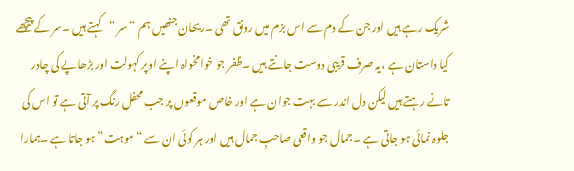شریک رہے ہیں اور جن کے دم سے اس بزم میں رونق تھی ۔ریحان جنھیں ہم “سر “کہتے ہیں ۔سر کے پیچھے کیا داستان ہے ،یہ صرف قریبی دوست جانتے ہیں ۔ظفر جو خوامخواہ اپنے اوپر کہولت اور بڑھاپے کی چادر تانے رہتے ہیں لیکن دل اندر سے بہت جوان ہے اور خاص موقعوں پر جب محفل رنگ پر آتی ہے تو اس کی جلوہ نمائی ہو جاتی ہے ۔جمال جو واقعی صاحبِ جمال ہیں اور ہر کوئی ان سے “موہت”ہو جاتا ہے ۔ہمارا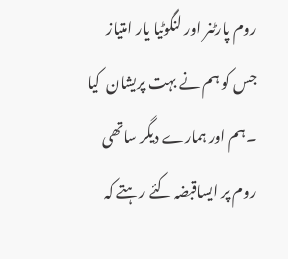روم پارٹنر اور لنگوٹیا یار امتیاز جس کو ہم نے بہت پریشان  کیا ۔ہم اور ہمارے دیگر ساتھی روم پر ایساقبضہ کئے رہتے کہ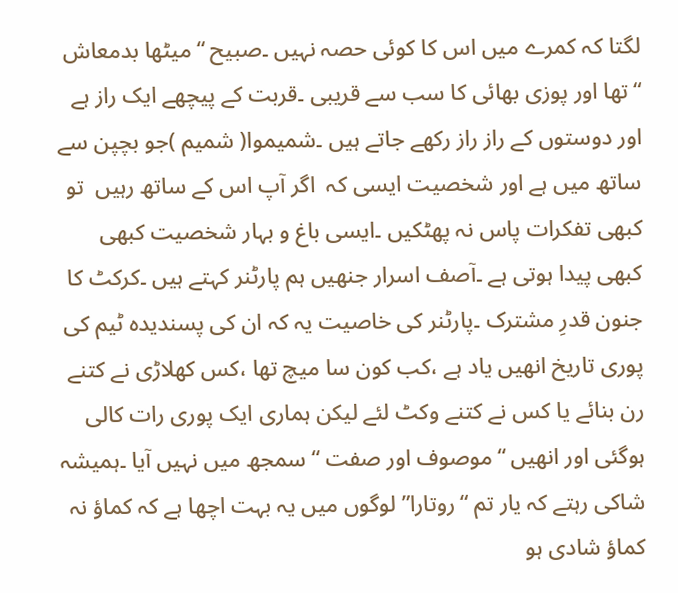لگتا کہ کمرے میں اس کا کوئی حصہ نہیں ۔صبیح “میٹھا بدمعاش “تھا اور پوزی بھائی کا سب سے قریبی ۔قربت کے پیچھے ایک راز ہے اور دوستوں کے راز راز رکھے جاتے ہیں ۔شمیموا( شمیم )جو بچپن سے ساتھ میں ہے اور شخصیت ایسی کہ  اگر آپ اس کے ساتھ رہیں  تو کبھی تفکرات پاس نہ پھٹکیں ۔ایسی باغ و بہار شخصیت کبھی کبھی پیدا ہوتی ہے ۔آصف اسرار جنھیں ہم پارٹنر کہتے ہیں ۔کرکٹ کا جنون قدرِ مشترک ۔پارٹنر کی خاصیت یہ کہ ان کی پسندیدہ ٹیم کی پوری تاریخ انھیں یاد ہے ،کب کون سا میچ تھا ،کس کھلاڑی نے کتنے رن بنائے یا کس نے کتنے وکٹ لئے لیکن ہماری ایک پوری رات کالی ہوگئی اور انھیں “موصوف اور صفت “سمجھ میں نہیں آیا ۔ہمیشہ شاکی رہتے کہ یار تم “روتارا” لوگوں میں یہ بہت اچھا ہے کہ کماؤ نہ کماؤ شادی ہو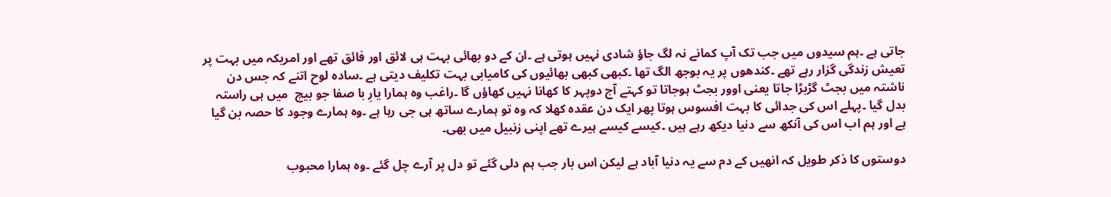جاتی ہے ۔ہم سیدوں میں جب تک آپ کمانے نہ لگ جاؤ شادی نہیں ہوتی ہے ۔ان کے دو بھائی بہت ہی لائق اور فائق تھے اور امریکہ میں بہت پر تعیش زندگی گزار رہے تھے ۔کندھوں پر یہ بوجھ الگ تھا ۔کبھی کبھی بھائیوں کی کامیابی بہت تکلیف دیتی ہے ۔سادہ لوح اتنے کہ جس دن ناشتہ میں بجٹ گڑبڑا جاتا یعنی اوور بجٹ ہوجاتا تو کہتے آج دوپہر کا کھانا نہیں کھاؤں گا ۔راغب وہ ہمارا یارِ با صفا جو بیچ  میں ہی راستہ بدل گیا ۔پہلے اس کی جدائی کا بہت افسوس ہوتا پھر ایک دن عقدہ کھلا کہ وہ تو ہمارے ساتھ ہی جی رہا ہے ۔وہ ہمارے وجود کا حصہ بن گیا ہے اور ہم اب اس کی آنکھ سے دنیا دیکھ رہے ہیں ۔کیسے کیسے ہیرے تھے اپنی زنبیل میں بھی۔

دوستوں کا ذکر طویل کہ انھیں کے دم سے یہ دنیا آباد ہے لیکن اس بار جب ہم دلی گئے تو دل پر آرے چل گئے ۔وہ ہمارا محبوب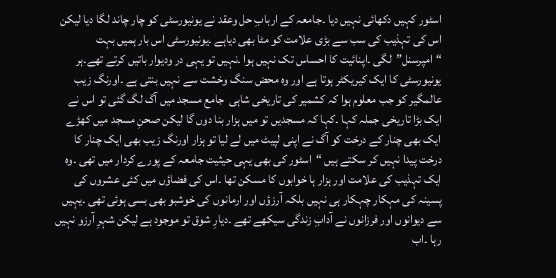اسٹور کہیں دکھائی نہیں دیا ۔جامعہ کے اربابِ حل وعقد نے یونیورسٹی کو چار چاند لگا دیا لیکن اس کی تہذیب کی سب سے بڑی علامت کو مٹا بھی دیاہے ۔یونیورسٹی اس بار ہمیں بہت “امپرسنل”لگی ۔اپنائیت کا احساس تک نہیں ہوا ۔نہیں تو یہی در ودیوار باتیں کرتے تھے۔ہر یونیورسٹی کا ایک کیریکٹر ہوتا ہے اور وہ محض سنگ وخشت سے نہیں بنتی ہے ۔اورنگ زیب عالمگیر کو جب معلوم ہوا کہ کشمیر کی تاریخی شاہی  جامع مسجد میں آگ لگ گئی تو اس نے ایک بڑا تاریخی جملہ کہا ۔کہا کہ مسجدیں تو میں ہزار بنا دوں گا لیکن صحنِ مسجد میں کھڑے ایک بھی چنار کے درخت کو آگ نے اپنی لپیٹ میں لے لیا تو ہزار اورنگ زیب بھی ایک چنار کا درخت پیدا نہیں کر سکتے ہیں “اسٹور کی بھی یہی حیثیت جامعہ کے پورے کردار میں تھی ۔وہ ایک تہذیب کی علامت اور ہزار ہا خوابوں کا مسکن تھا ۔اس کی فضاؤں میں کئی عشروں کی پسینہ کی مہکار چہکار ہی نہیں بلکہ آرزؤں اور ارمانوں کی خوشبو بھی بسی ہوئی تھی ۔یہیں سے دیوانوں اور فرزانوں نے آدابِ زندگی سیکھے تھے ۔دیارِ شوق تو موجود ہے لیکن شہرِ آرزو نہیں رہا ۔اب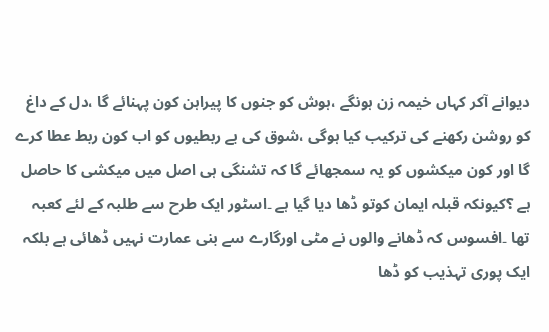دیوانے آکر کہاں خیمہ زن ہونگے ،ہوش کو جنوں کا پیراہن کون پہنائے گا ،دل کے داغ کو روشن رکھنے کی ترکیب کیا ہوگی ،شوق کی بے ربطیوں کو اب کون ربط عطا کرے گا اور کون میکشوں کو یہ سمجھائے گا کہ تشنگی ہی اصل میں میکشی کا حاصل ہے ؟کیونکہ قبلہ ایمان کوتو ڈھا دیا گیا ہے ۔اسٹور ایک طرح سے طلبہ کے لئے کعبہ تھا ۔افسوس کہ ڈھانے والوں نے مٹی اورگارے سے بنی عمارت نہیں ڈھائی ہے بلکہ ایک پوری تہذیب کو ڈھا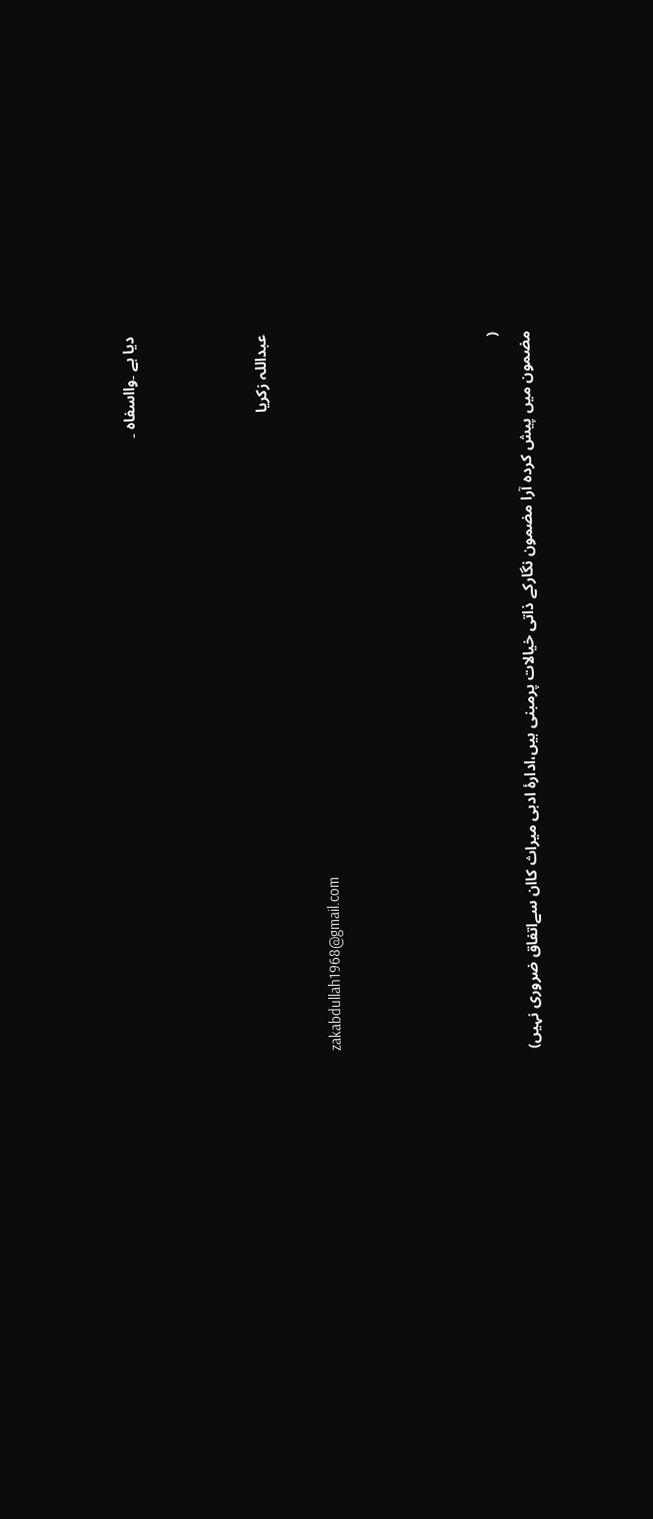دیا ہے ۔وااسفاہ ۔



عبداللہ زکریا

zakabdullah1968@gmail.com




(
مضمون میں پیش کردہ آرا مضمون نگارکے ذاتی خیالات پرمبنی ہیں،ادارۂ ادبی میراث کاان سےاتفاق ضروری نہیں)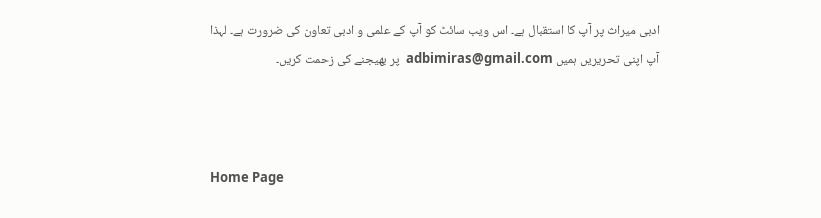ادبی میراث پر آپ کا استقبال ہے۔ اس ویب سائٹ کو آپ کے علمی و ادبی تعاون کی ضرورت ہے۔ لہذا آپ اپنی تحریریں ہمیں adbimiras@gmail.com  پر بھیجنے کی زحمت کریں۔



Home Page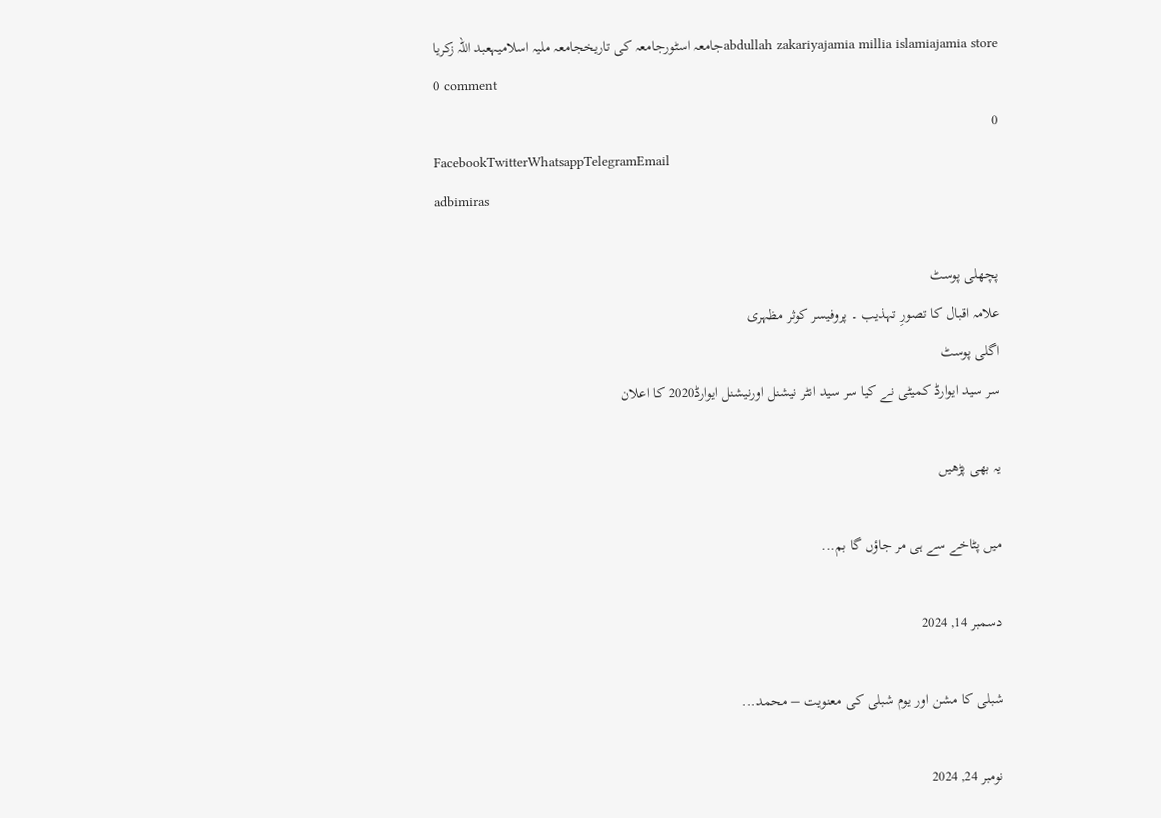abdullah zakariyajamia millia islamiajamia storeجامعہ اسٹورجامعہ کی تاریخجامعہ ملیہ اسلامیہعبد اللہ زکریا
0 comment
0
FacebookTwitterWhatsappTelegramEmail
adbimiras

پچھلی پوسٹ
علامہ اقبال کا تصورِ تہذیب ۔ پروفیسر کوثر مظہری
اگلی پوسٹ
سر سید ایوارڈ کمیٹی نے کیا سر سید انٹر نیشنل اورنیشنل ایوارڈ2020 کا اعلان

یہ بھی پڑھیں

میں پٹاخے سے ہی مر جاؤں گا بم...

دسمبر 14, 2024

شبلی کا مشن اور یوم شبلی کی معنویت – محمد...

نومبر 24, 2024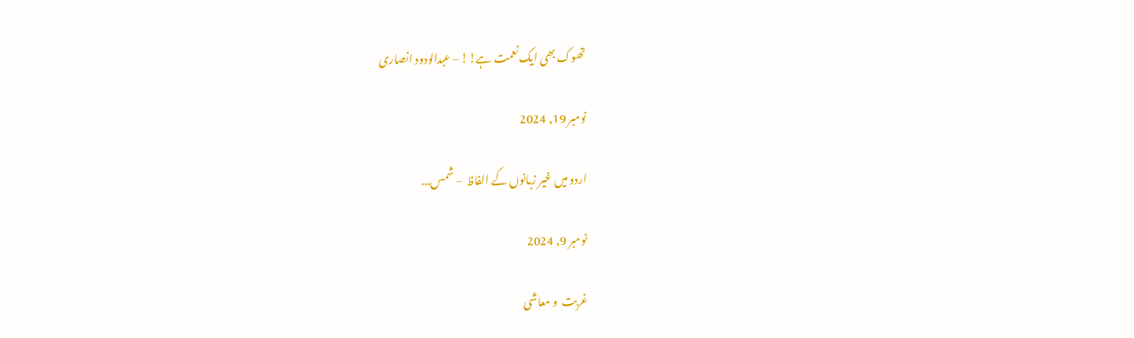تھوک بھی ایک نعمت ہے!! – عبدالودود انصاری

نومبر 19, 2024

اردو میں غیر زبانوں کے الفاظ  – شمس...

نومبر 9, 2024

غربت  و معاشی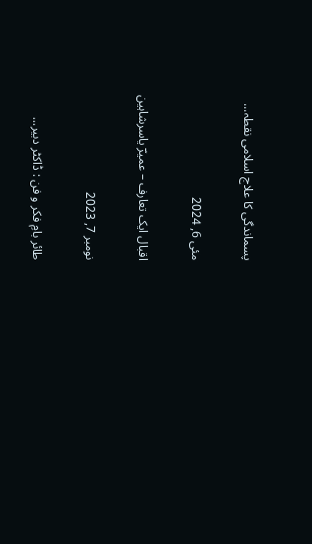پسماندگی کا علاج اسلامی نقطہ...

مئی 6, 2024

اقبال ایک تعارف – عمیرؔ یاسرشاہین

نومبر 7, 2023

طائر بامِ فکر و فن : ڈاکٹر دبیر...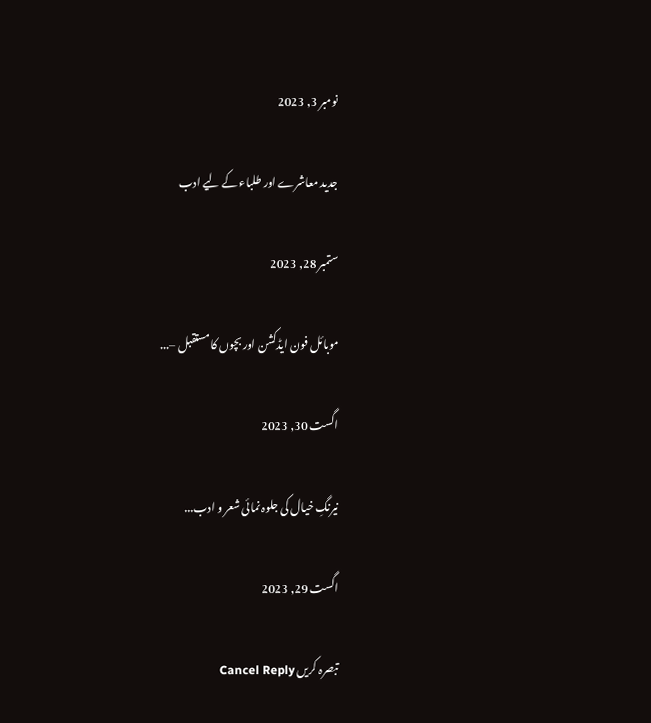نومبر 3, 2023

جدید معاشرے اور طلباء کے لیے ادب

ستمبر 28, 2023

موبائل فون ایڈکشن اور بچوں کا مستقبل –...

اگست 30, 2023

نیرنگِ خیال کی جلوہ نمائی شعر و ادب...

اگست 29, 2023

تبصرہ کریں Cancel Reply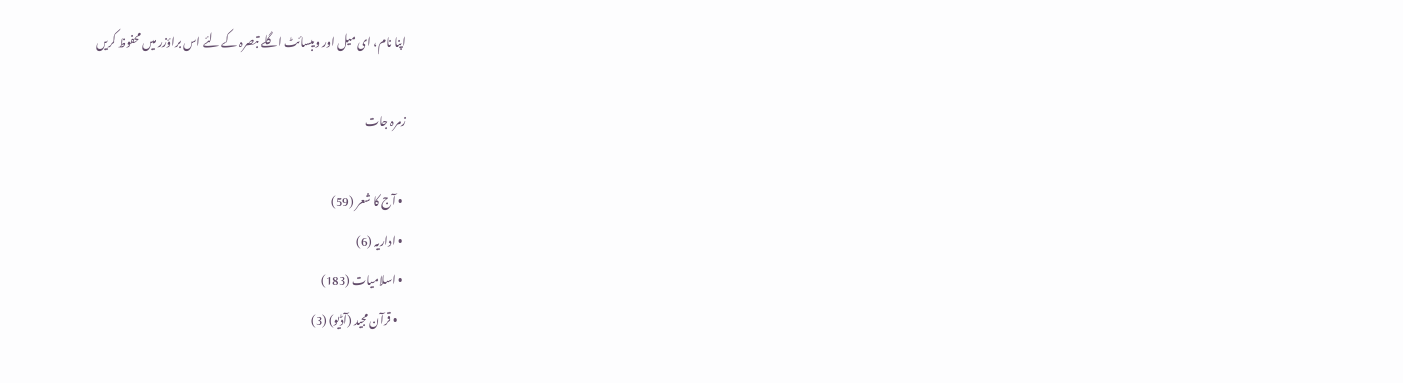اپنا نام، ای میل اور ویبسائٹ اگلے تبصرہ کے لئے اس براؤزر میں محفوظ کریں

زمرہ جات

  • آج کا شعر (59)
  • اداریہ (6)
  • اسلامیات (183)
    • قرآن مجید (آڈیو) (3)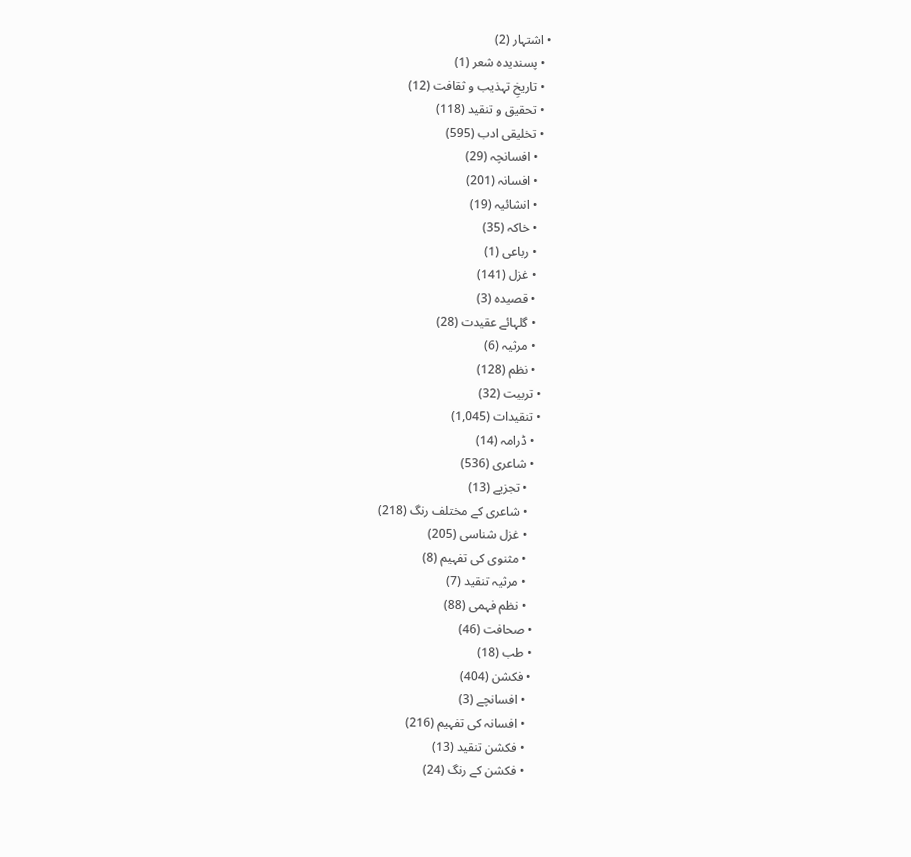• اشتہار (2)
  • پسندیدہ شعر (1)
  • تاریخِ تہذیب و ثقافت (12)
  • تحقیق و تنقید (118)
  • تخلیقی ادب (595)
    • افسانچہ (29)
    • افسانہ (201)
    • انشائیہ (19)
    • خاکہ (35)
    • رباعی (1)
    • غزل (141)
    • قصیدہ (3)
    • گلہائے عقیدت (28)
    • مرثیہ (6)
    • نظم (128)
  • تربیت (32)
  • تنقیدات (1,045)
    • ڈرامہ (14)
    • شاعری (536)
      • تجزیے (13)
      • شاعری کے مختلف رنگ (218)
      • غزل شناسی (205)
      • مثنوی کی تفہیم (8)
      • مرثیہ تنقید (7)
      • نظم فہمی (88)
    • صحافت (46)
    • طب (18)
    • فکشن (404)
      • افسانچے (3)
      • افسانہ کی تفہیم (216)
      • فکشن تنقید (13)
      • فکشن کے رنگ (24)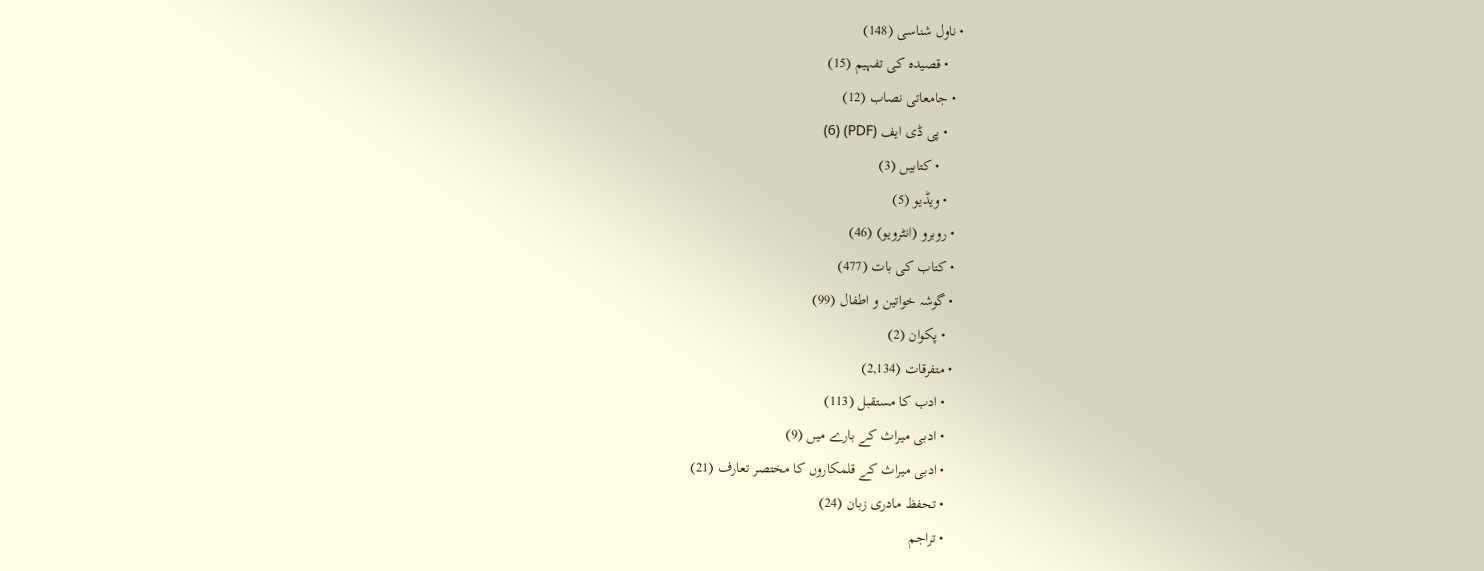• ناول شناسی (148)
    • قصیدہ کی تفہیم (15)
  • جامعاتی نصاب (12)
    • پی ڈی ایف (PDF) (6)
      • کتابیں (3)
    • ویڈیو (5)
  • روبرو (انٹرویو) (46)
  • کتاب کی بات (477)
  • گوشہ خواتین و اطفال (99)
    • پکوان (2)
  • متفرقات (2,134)
    • ادب کا مستقبل (113)
    • ادبی میراث کے بارے میں (9)
    • ادبی میراث کے قلمکاروں کا مختصر تعارف (21)
    • تحفظ مادری زبان (24)
    • تراجم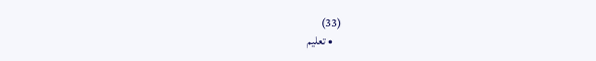(33)
    • تعلیم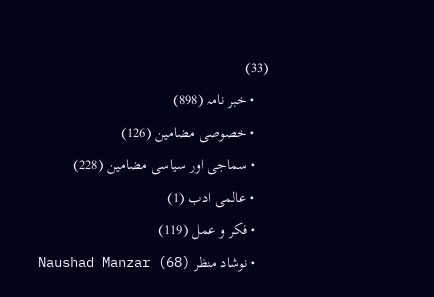(33)
    • خبر نامہ (898)
    • خصوصی مضامین (126)
    • سماجی اور سیاسی مضامین (228)
    • عالمی ادب (1)
    • فکر و عمل (119)
    • نوشاد منظر Naushad Manzar (68)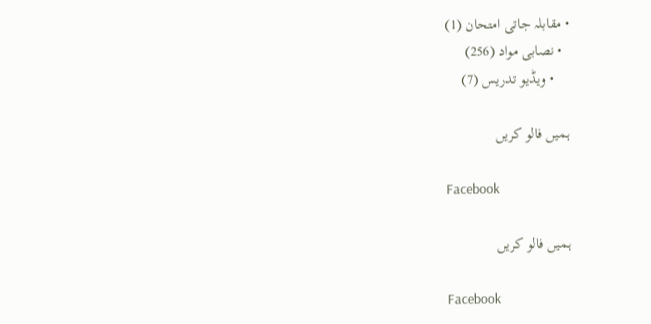• مقابلہ جاتی امتحان (1)
  • نصابی مواد (256)
    • ویڈیو تدریس (7)

ہمیں فالو کریں

Facebook

ہمیں فالو کریں

Facebook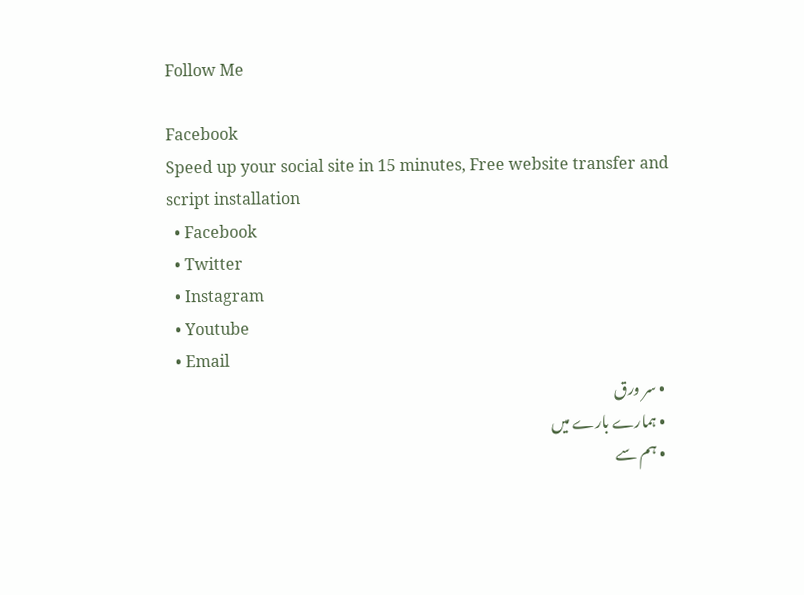Follow Me

Facebook
Speed up your social site in 15 minutes, Free website transfer and script installation
  • Facebook
  • Twitter
  • Instagram
  • Youtube
  • Email
  • سر ورق
  • ہمارے بارے میں
  • ہم سے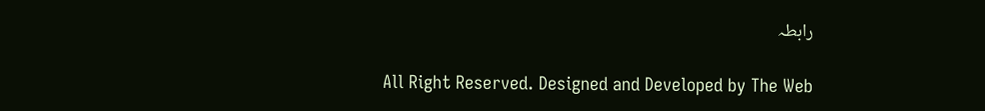رابطہ

All Right Reserved. Designed and Developed by The Web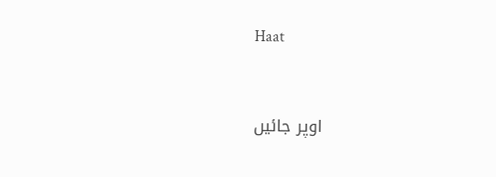Haat


اوپر جائیں